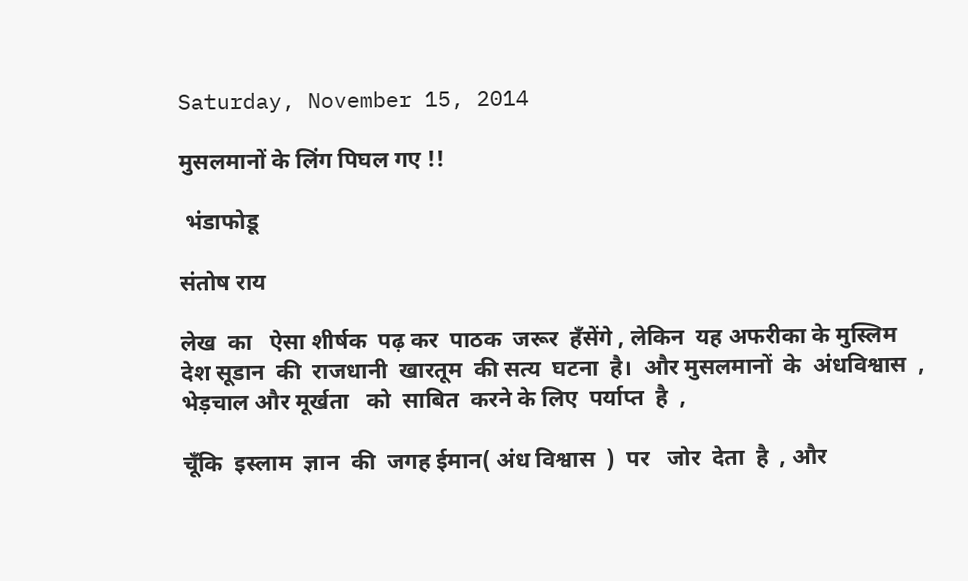Saturday, November 15, 2014

मुसलमानों के लिंग पिघल गए !!

 भंडाफोडू

संतोष राय

लेख  का   ऐसा शीर्षक  पढ़ कर  पाठक  जरूर  हँसेंगे , लेकिन  यह अफरीका के मुस्लिम  देश सूडान  की  राजधानी  खारतूम  की सत्य  घटना  है।  और मुसलमानों  के  अंधविश्वास  , भेड़चाल और मूर्खता   को  साबित  करने के लिए  पर्याप्त  है  ,

चूँकि  इस्लाम  ज्ञान  की  जगह ईमान( अंध विश्वास  )  पर   जोर  देता  है  , और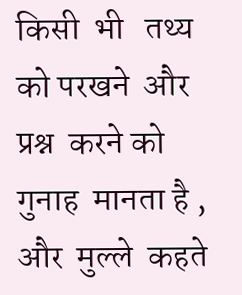किसी  भी   तथ्य  को परखने  और  प्रश्न  करने को गुनाह  मानता है , और  मुल्ले  कहते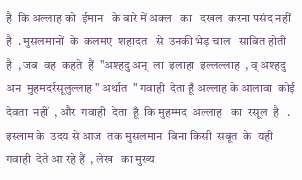है  कि अल्लाह को  ईमान   के बारे में अक्ल   का   दखल  करना पसंद नहीं   है  . मुसलमानों  के  कलमए  शहादत   से  उनकी भेड़ चाल   साबित होती   है  , जब  वह  कहते  हैं  "अश्हदु अन्  ला  इलाहा  इल्लल्लाह  , व् अश्हदु अन  मुहमदर्रसूलुल्लाह " अर्थात  " गवाही  देता हूँ अल्लाह के आलावा  कोई  देवता  नहीं  , और  गवाही  देता  हूँ  कि मुहम्मद  अल्लाह   का  रसूल  है   . इस्लाम के  उदय से आज  तक मुसलमान  बिना किसी  सबूत  के  यही  गवाही  देते आ रहे हैं  , लेख   का मुख्य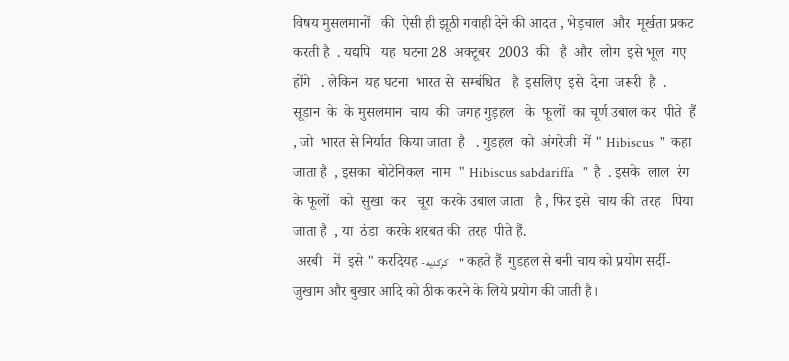विषय मुसलमानों   की  ऐसी ही झूठी गवाही देने की आदत , भेड़चाल  और  मूर्खता प्रकट करती है  . यद्यपि   यह  घटना 28  अक्टूबर  2003  की   है  और  लोग  इसे भूल  गए होंगे   . लेकिन  यह घटना  भारत से  सम्बंधित   है  इसलिए  इसे  देना  जरूरी  है  .
सूडान  के  के मुसलमान  चाय  की  जगह गुड़हल   के  फूलों  का चूर्ण उबाल कर  पीते  हैं  , जो  भारत से निर्यात  किया जाता  है   . गुडहल  को  अंगरेजी  में " Hibiscus  "  कहा जाता है  , इसका  बोटेनिकल  नाम  " Hibiscus sabdariffa   "  है  . इसके  लाल  रंग  के फूलों   को  सुखा  कर   चूरा  करके उबाल जाता   है , फिर इसे  चाय की  तरह   पिया  जाता है  , या  ठंडा  करके शरबत की  तरह  पीते हैं.
 अरबी   में  इसे " करदियह -كركديه     " कहते हैं  गुडहल से बनी चाय को प्रयोग सर्दी-जुखाम और बुखार आदि को ठीक करने के लिये प्रयोग की जाती है।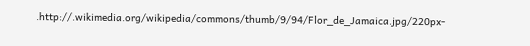.http://.wikimedia.org/wikipedia/commons/thumb/9/94/Flor_de_Jamaica.jpg/220px-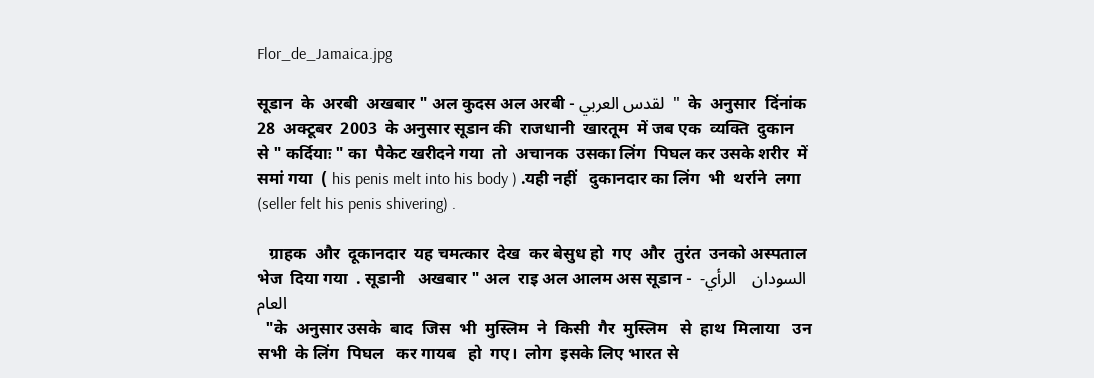Flor_de_Jamaica.jpg

सूडान  के  अरबी  अखबार " अल कुदस अल अरबी - لقدس العربي  "  के  अनुसार  दिंनांक  28  अक्टूबर  2003  के अनुसार सूडान की  राजधानी  खारतूम  में जब एक  व्यक्ति  दुकान    से " कर्दियाः " का  पैकेट खरीदने गया  तो  अचानक  उसका लिंग  पिघल कर उसके शरीर  में समां गया  ( his penis melt into his body ) .यही नहीं   दुकानदार का लिंग  भी  थर्राने  लगा (seller felt his penis shivering) .

   ग्राहक  और  दूकानदार  यह चमत्कार  देख  कर बेसुध हो  गए  और  तुरंत  उनको अस्पताल भेज  दिया गया  . सूडानी   अखबार " अल  राइ अल आलम अस सूडान -  -السودان    الرأي العام
  "के  अनुसार उसके  बाद  जिस  भी  मुस्लिम  ने  किसी  गैर  मुस्लिम   से  हाथ  मिलाया   उन  सभी  के लिंग  पिघल   कर गायब   हो  गए।  लोग  इसके लिए भारत से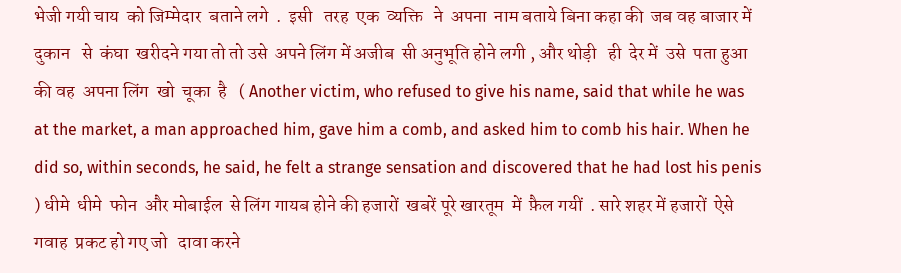भेजी गयी चाय  को जिम्मेदार  बताने लगे  .  इसी   तरह  एक  व्यक्ति   ने  अपना  नाम बताये बिना कहा की  जब वह बाजार में  दुकान   से  कंघा  खरीदने गया तो तो उसे  अपने लिंग में अजीब  सी अनुभूति होने लगी , और थोड़ी   ही  देर में  उसे  पता हुआ की वह  अपना लिंग  खो  चूका  है   ( Another victim, who refused to give his name, said that while he was at the market, a man approached him, gave him a comb, and asked him to comb his hair. When he did so, within seconds, he said, he felt a strange sensation and discovered that he had lost his penis ) धीमे  धीमे  फोन  और मोबाईल  से लिंग गायब होने की हजारों  खबरें पूरे खारतूम  में  फ़ैल गयीं  . सारे शहर में हजारों  ऐसे   गवाह  प्रकट हो गए जो   दावा करने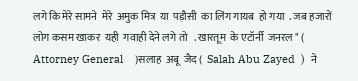लगे कि मेरे सामने  मेरे  अमुक मित्र  या  पड़ौसी  का लिंग गायब  हो गया  . जब हजारों   लोग कसम खाकर  यही  गवाही देने लगे तो   . खारतूम  के एटॉर्नी  जनरल " ( Attorney General    )सलाह  अबू  जैद (  Salah Abu Zayed  )  ने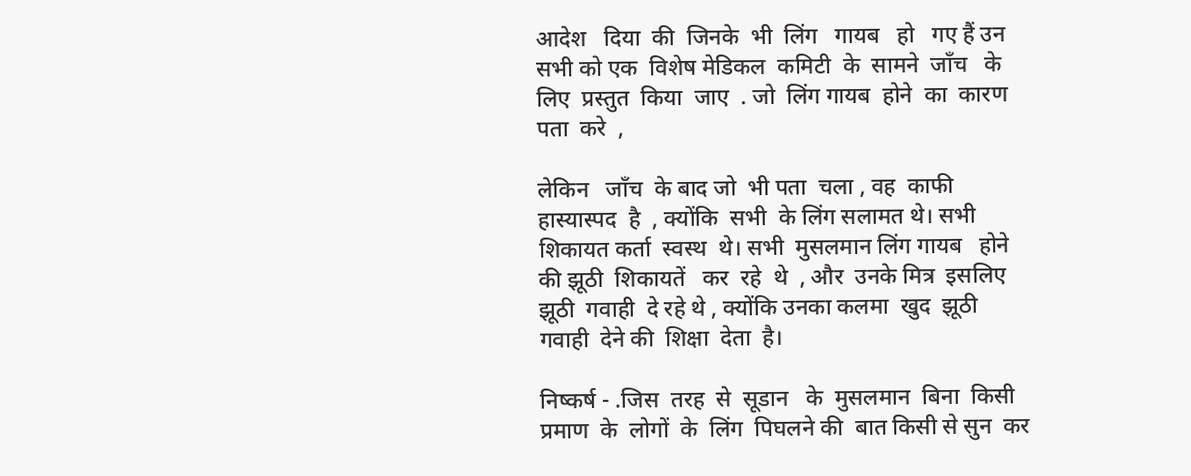आदेश   दिया  की  जिनके  भी  लिंग   गायब   हो   गए हैं उन  सभी को एक  विशेष मेडिकल  कमिटी  के  सामने  जाँच   के लिए  प्रस्तुत  किया  जाए  . जो  लिंग गायब  होने  का  कारण   पता  करे  ,

लेकिन   जाँच  के बाद जो  भी पता  चला , वह  काफी  हास्यास्पद  है  , क्योंकि  सभी  के लिंग सलामत थे। सभी  शिकायत कर्ता  स्वस्थ  थे। सभी  मुसलमान लिंग गायब   होने  की झूठी  शिकायतें   कर  रहे  थे  , और  उनके मित्र  इसलिए झूठी  गवाही  दे रहे थे , क्योंकि उनका कलमा  खुद  झूठी  गवाही  देने की  शिक्षा  देता  है।

निष्कर्ष - .जिस  तरह  से  सूडान   के  मुसलमान  बिना  किसी  प्रमाण  के  लोगों  के  लिंग  पिघलने की  बात किसी से सुन  कर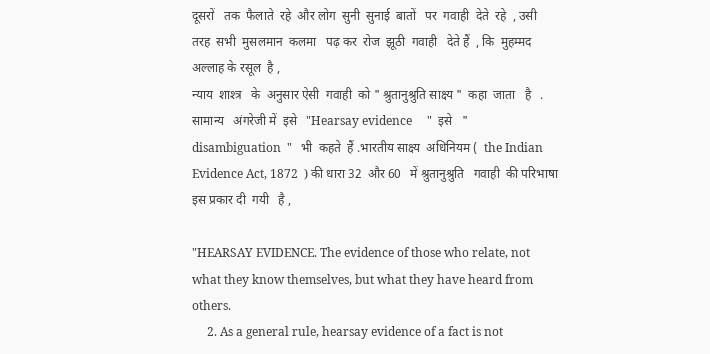दूसरों   तक  फैलाते  रहे  और लोग  सुनी  सुनाई  बातों   पर  गवाही  देते  रहे  , उसी  तरह  सभी  मुसलमान  कलमा   पढ़ कर  रोज  झूठी  गवाही   देते हैं  , कि  मुहम्मद अल्लाह के रसूल  है ,
न्याय  शाश्त्र   के  अनुसार ऐसी  गवाही  को " श्रुतानुश्रुति साक्ष्य "  कहा  जाता   है   . सामान्य   अंगरेजी में  इसे   "Hearsay evidence     "  इसे   "  disambiguation  "   भी  कहते  हैं .भारतीय साक्ष्य  अधिनियम (  the Indian Evidence Act, 1872  ) की धारा 32  और 60   में श्रुतानुश्रुति   गवाही  की परिभाषा   इस प्रकार दी  गयी   है ,

"HEARSAY EVIDENCE. The evidence of those who relate, not what they know themselves, but what they have heard from others.
     2. As a general rule, hearsay evidence of a fact is not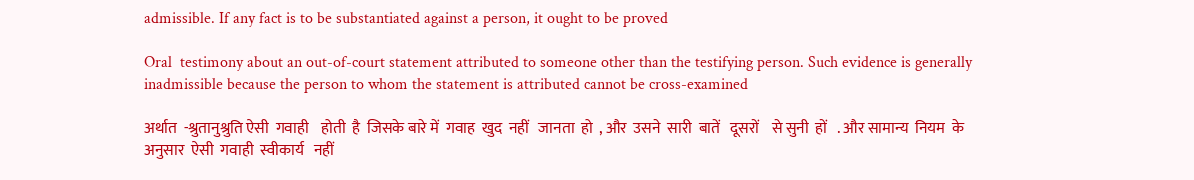admissible. If any fact is to be substantiated against a person, it ought to be proved

Oral  testimony about an out-of-court statement attributed to someone other than the testifying person. Such evidence is generally inadmissible because the person to whom the statement is attributed cannot be cross-examined

अर्थात  -श्रुतानुश्रुति ऐसी  गवाही    होती  है  जिसके बारे में  गवाह  खुद  नहीं   जानता  हो  , और  उसने  सारी  बातें   दूसरों    से सुनी  हों   . और सामान्य  नियम  के  अनुसार  ऐसी  गवाही  स्वीकार्य   नहीं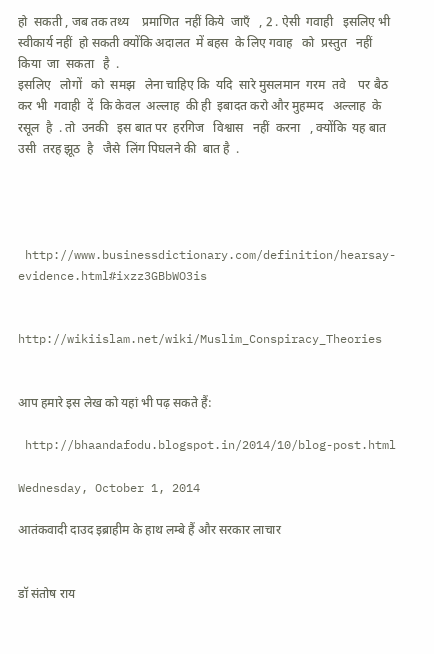हो  सकती , जब तक तथ्य    प्रमाणित  नहीं किये  जाएँ   , 2 . ऐसी  गवाही   इसलिए भी स्वीकार्य नहीं  हो सकती क्योंकि अदालत  में बहस  के लिए गवाह   को  प्रस्तुत   नहीं   किया  जा  सकता   है  .
इसलिए   लोगों   को  समझ   लेना चाहिए कि  यदि  सारे मुसलमान  गरम  तवे    पर बैठ   कर भी  गवाही  दें  कि केवल  अल्लाह  की ही  इबादत करो और मुहम्मद   अल्लाह  के  रसूल  है  . तो  उनकी   इस बात पर  हरगिज   विश्वास   नहीं  करना   , क्योंकि  यह बात उसी  तरह झूठ  है   जैसे  लिंग पिघलने की  बात है  .




 http://www.businessdictionary.com/definition/hearsay-evidence.html#ixzz3GBbWO3is


http://wikiislam.net/wiki/Muslim_Conspiracy_Theories


आप हमारे इस लेख को यहां भी पढ़ सकते हैं:

 http://bhaandafodu.blogspot.in/2014/10/blog-post.html

Wednesday, October 1, 2014

आतंकवादी दाउद इब्राहीम के हाथ लम्बे हैं और सरकार लाचार


डॉ संतोष राय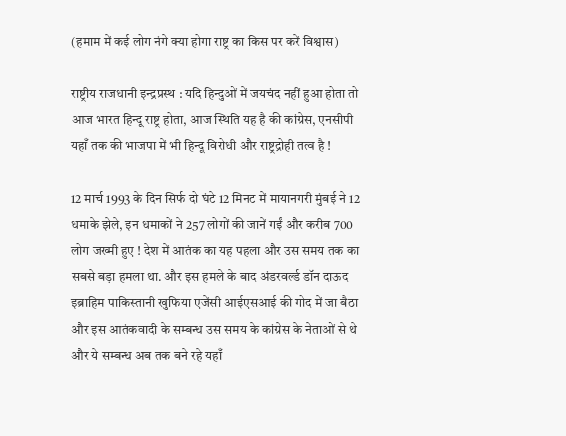(हमाम में कई लोग नंगे क्या होगा राष्ट्र का किस पर करें विश्वास)

राष्ट्रीय राजधानी इन्द्रप्रस्थ : यदि हिन्दुओं में जयचंद नहीं हुआ होता तो आज भारत हिन्दू राष्ट्र होता, आज स्थिति यह है की कांग्रेस, एनसीपी यहाँ तक की भाजपा में भी हिन्दू विरोधी और राष्ट्रद्रोही तत्व है !

12 मार्च 1993 के दिन सिर्फ दो घंटे 12 मिनट में मायानगरी मुंबई ने 12 धमाके झेले, इन धमाकों ने 257 लोगों की जानें गईं और करीब 700 लोग जख्‍मी हुए ! देश में आतंक का यह पहला और उस समय तक का सबसे बड़ा हमला था. और इस हमले के बाद अंडरवर्ल्‍ड डॉन दाऊद इब्राहिम पाकिस्‍तानी खुफिया एजेंसी आईएसआई की गोद में जा बैठा और इस आतंकवादी के सम्बन्ध उस समय के कांग्रेस के नेताओं से थे और ये सम्बन्ध अब तक बने रहे यहाँ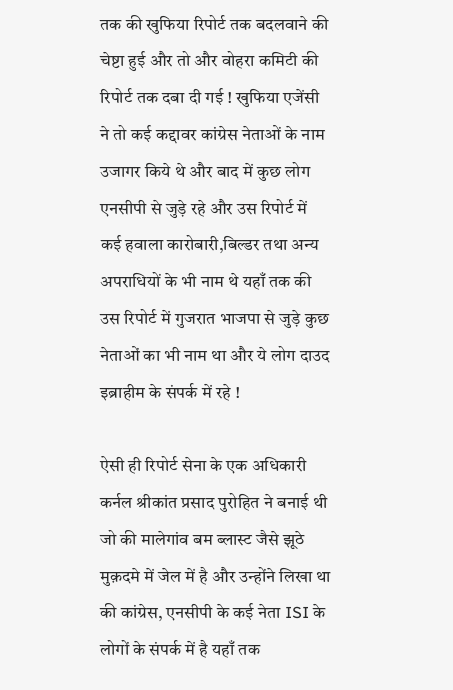तक की खुफिया रिपोर्ट तक बदलवाने की चेष्टा हुई और तो और वोहरा कमिटी की रिपोर्ट तक दबा दी गई ! खुफिया एजेंसी ने तो कई कद्दावर कांग्रेस नेताओं के नाम उजागर किये थे और बाद में कुछ लोग एनसीपी से जुड़े रहे और उस रिपोर्ट में कई हवाला कारोबारी,बिल्डर तथा अन्य अपराधियों के भी नाम थे यहाँ तक की उस रिपोर्ट में गुजरात भाजपा से जुड़े कुछ नेताओं का भी नाम था और ये लोग दाउद इब्राहीम के संपर्क में रहे !

ऐसी ही रिपोर्ट सेना के एक अधिकारी कर्नल श्रीकांत प्रसाद पुरोहित ने बनाई थी जो की मालेगांव बम ब्लास्ट जैसे झूठे मुक़दमे में जेल में है और उन्होंने लिखा था की कांग्रेस, एनसीपी के कई नेता ISI के लोगों के संपर्क में है यहाँ तक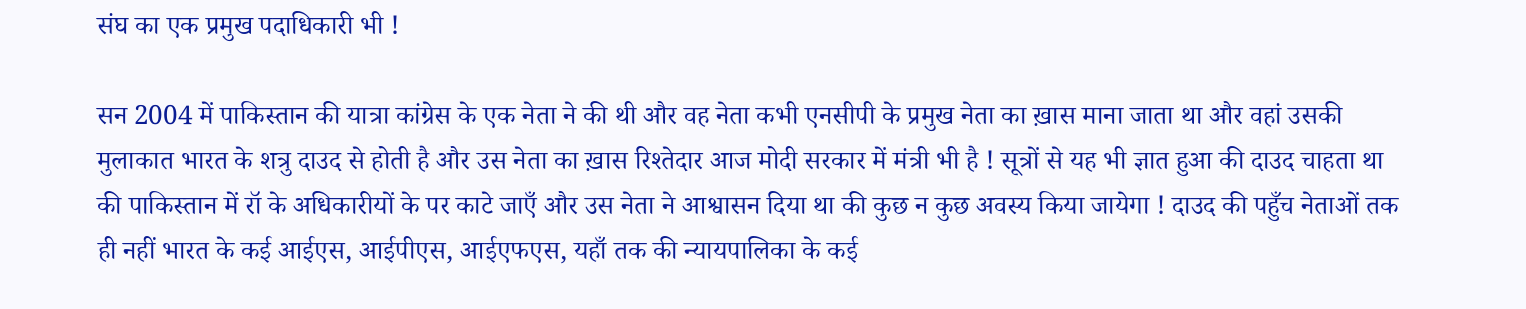संघ का एक प्रमुख पदाधिकारी भी !

सन 2004 में पाकिस्तान की यात्रा कांग्रेस के एक नेता ने की थी और वह नेता कभी एनसीपी के प्रमुख नेता का ख़ास माना जाता था और वहां उसकी मुलाकात भारत के शत्रु दाउद से होती है और उस नेता का ख़ास रिश्तेदार आज मोदी सरकार में मंत्री भी है ! सूत्रों से यह भी ज्ञात हुआ की दाउद चाहता था की पाकिस्तान में रॉ के अधिकारीयों के पर काटे जाएँ और उस नेता ने आश्वासन दिया था की कुछ न कुछ अवस्य किया जायेगा ! दाउद की पहुँच नेताओं तक ही नहीं भारत के कई आईएस, आईपीएस, आईएफएस, यहाँ तक की न्यायपालिका के कई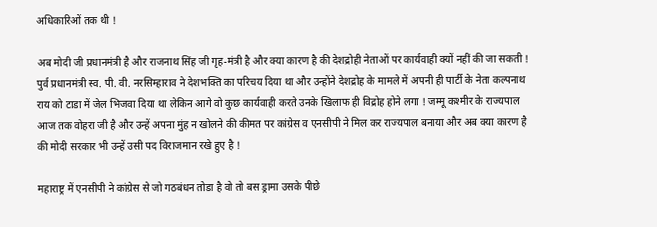अधिकारिओं तक थी !

अब मोदी जी प्रधानमंत्री है और राजनाथ सिंह जी गृह-मंत्री है और क्या कारण है की देशद्रोही नेताओं पर कार्यवाही क्यों नहीं की जा सकती ! पुर्व प्रधानमंत्री स्व. पी. वी. नरसिम्हाराव ने देशभक्ति का परिचय दिया था और उन्होंने देशद्रोह के मामले में अपनी ही पार्टी के नेता कल्पनाथ राय को टाडा में जेल भिजवा दिया था लेकिन आगे वो कुछ कार्यवाही करते उनके खिलाफ ही विद्रोह होने लगा ! जम्मू कश्मीर के राज्यपाल आज तक वोहरा जी है और उन्हें अपना मुंह न खोलने की कीमत पर कांग्रेस व एनसीपी ने मिल कर राज्यपाल बनाया और अब क्या कारण है की मोदी सरकार भी उन्हें उसी पद विराजमान रखे हुए है !

महाराष्ट्र में एनसीपी ने कांग्रेस से जो गठबंधन तोडा है वो तो बस ड्रामा उसके पीछे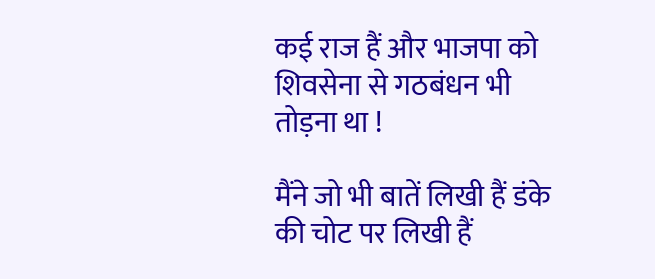कई राज हैं और भाजपा को शिवसेना से गठबंधन भी तोड़ना था !

मैंने जो भी बातें लिखी हैं डंके की चोट पर लिखी हैं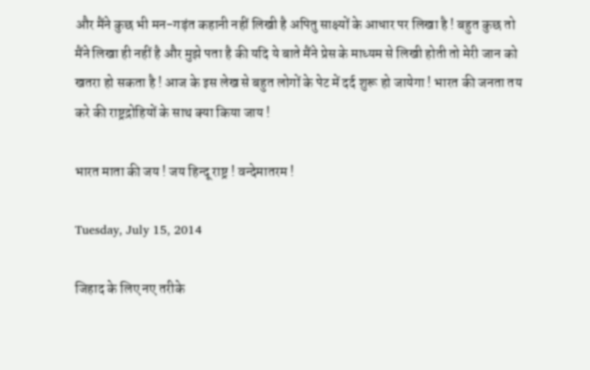और मैंने कुछ भी मन-गड़ंत कहानी नहीं लिखी है अपितु साक्ष्यों के आधार पर लिखा है ! बहुत कुछ तो मैंने लिखा ही नहीं है और मुझे पता है की यदि ये बाते मैंने प्रेस के माध्यम से लिखी होती तो मेरी जान को खतरा हो सकता है ! आज के इस लेख से बहुत लोगों के पेट में दर्द शुरू हो जायेगा ! भारत की जनता तय करे की राष्ट्रद्रोहियों के साथ क्या किया जाय !

भारत माता की जय ! जय हिन्दू राष्ट्र ! वन्देमातरम !

Tuesday, July 15, 2014

जिहाद के लिए नए तरीके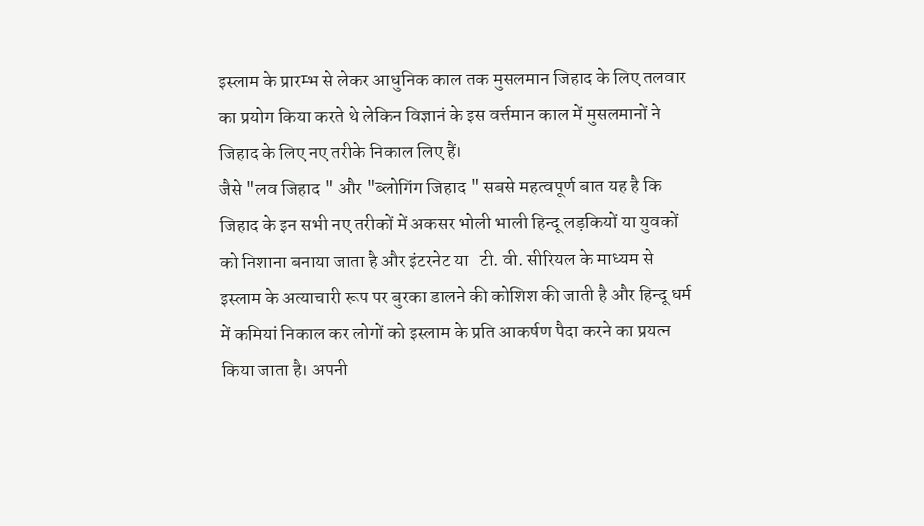इस्लाम के प्रारम्भ से लेकर आधुनिक काल तक मुसलमान जिहाद के लिए तलवार का प्रयोग किया करते थे लेकिन विज्ञानं के इस वर्त्तमान काल में मुसलमानों ने जिहाद के लिए नए तरीके निकाल लिए हैं।
जैसे "लव जिहाद " और "ब्लोगिंग जिहाद " सबसे महत्वपूर्ण बात यह है कि जिहाद के इन सभी नए तरीकों में अकसर भोली भाली हिन्दू लड़कियों या युवकों को निशाना बनाया जाता है और इंटरनेट या   टी. वी. सीरियल के माध्यम से इस्लाम के अत्याचारी रूप पर बुरका डालने की कोशिश की जाती है और हिन्दू धर्म में कमियां निकाल कर लोगों को इस्लाम के प्रति आकर्षण पैदा करने का प्रयत्न किया जाता है। अपनी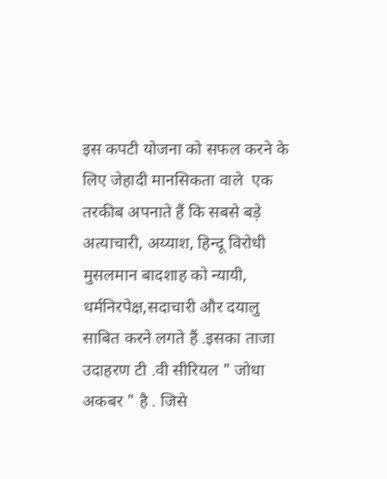इस कपटी योजना को सफल करने के लिए जेहादी मानसिकता वाले  एक तरकीब अपनाते हैं कि सबसे बड़े अत्याचारी, अय्याश, हिन्दू विरोधी मुसलमान बादशाह को न्यायी, धर्मनिरपेक्ष,सदाचारी और दयालु साबित करने लगते हैं .इसका ताजा उदाहरण टी .वी सीरियल " जोधा अकबर " है . जिसे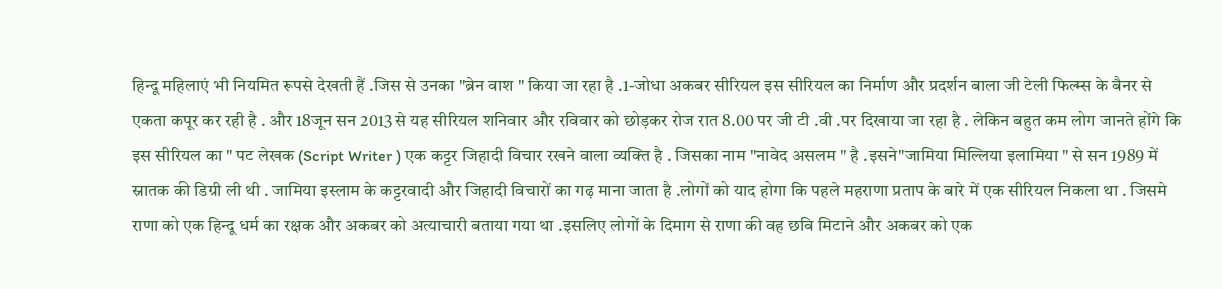हिन्दू महिलाएं भी नियमित रूपसे देखती हैं .जिस से उनका "ब्रेन वाश " किया जा रहा है .1-जोधा अकबर सीरियल इस सीरियल का निर्माण और प्रदर्शन बाला जी टेली फिल्म्स के बैनर से एकता कपूर कर रही है . और 18जून सन 2013 से यह सीरियल शनिवार और रविवार को छोड़कर रोज रात 8.00 पर जी टी .वी .पर दिखाया जा रहा है . लेकिन बहुत कम लोग जानते होंगे कि इस सीरियल का " पट लेखक (Script Writer ) एक कट्टर जिहादी विचार रखने वाला व्यक्ति है . जिसका नाम "नावेद असलम " है .इसने"जामिया मिल्लिया इलामिया " से सन 1989 में स्नातक की डिग्री ली थी . जामिया इस्लाम के कट्टरवादी और जिहादी विचारों का गढ़ माना जाता है .लोगों को याद होगा कि पहले महराणा प्रताप के बारे में एक सीरियल निकला था . जिसमे राणा को एक हिन्दू धर्म का रक्षक और अकबर को अत्याचारी बताया गया था .इसलिए लोगों के दिमाग से राणा की वह छवि मिटाने और अकबर को एक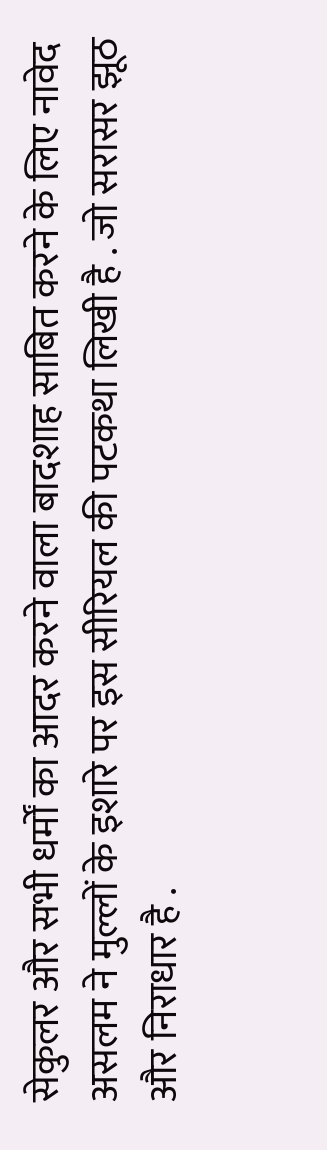सेकुलर और सभी धर्मों का आदर करने वाला बादशाह साबित करने के लिए नावेद असलम ने मुल्लों के इशारे पर इस सीरियल की पटकथा लिखी है . जो सरासर झूठ और निराधार है .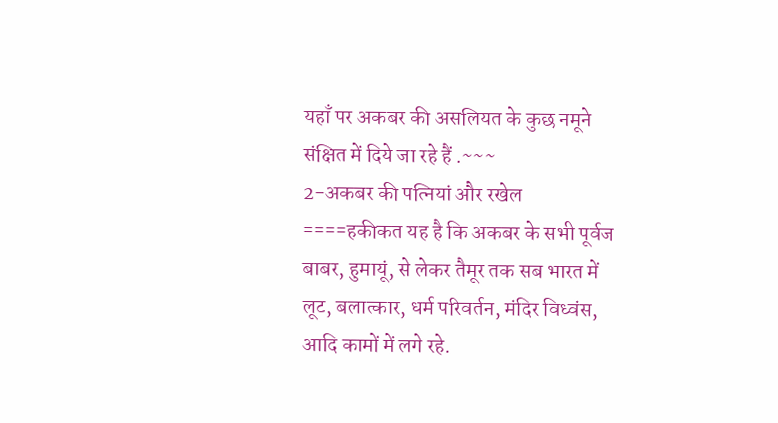यहाँ पर अकबर की असलियत के कुछ नमूने संक्षित में दिये जा रहे हैं .~~~
2-अकबर की पत्नियां और रखेल ====हकीकत यह है कि अकबर के सभी पूर्वज बाबर, हुमायूं, से लेकर तैमूर तक सब भारत में लूट, बलात्कार, धर्म परिवर्तन, मंदिर विध्वंस, आदि कामों में लगे रहे.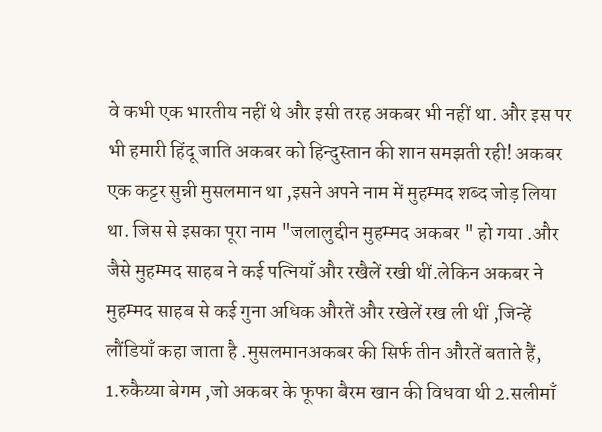वे कभी एक भारतीय नहीं थे और इसी तरह अकबर भी नहीं था. और इस पर भी हमारी हिंदू जाति अकबर को हिन्दुस्तान की शान समझती रही! अकबर एक कट्टर सुन्नी मुसलमान था ,इसने अपने नाम में मुहम्मद शब्द जोड़ लिया था. जिस से इसका पूरा नाम "जलालुद्दीन मुहम्मद अकबर " हो गया .और जैसे मुहम्मद साहब ने कई पत्नियाँ और रखैलें रखी थीं.लेकिन अकबर ने मुहम्मद साहब से कई गुना अधिक औरतें और रखेलें रख ली थीं ,जिन्हें लौंडियाँ कहा जाता है .मुसलमानअकबर की सिर्फ तीन औरतें बताते हैं,
1.रुकैय्या बेगम ,जो अकबर के फूफा बैरम खान की विधवा थी 2.सलीमाँ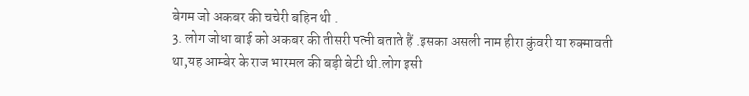बेगम जो अकबर की चचेरी बहिन थी .
3. लोग जोधा बाई को अकबर की तीसरी पत्नी बताते हैं .इसका असली नाम हीरा कुंवरी या रुक्मावती था,यह आम्बेर के राज भारमल की बड़ी बेटी थी.लोग इसी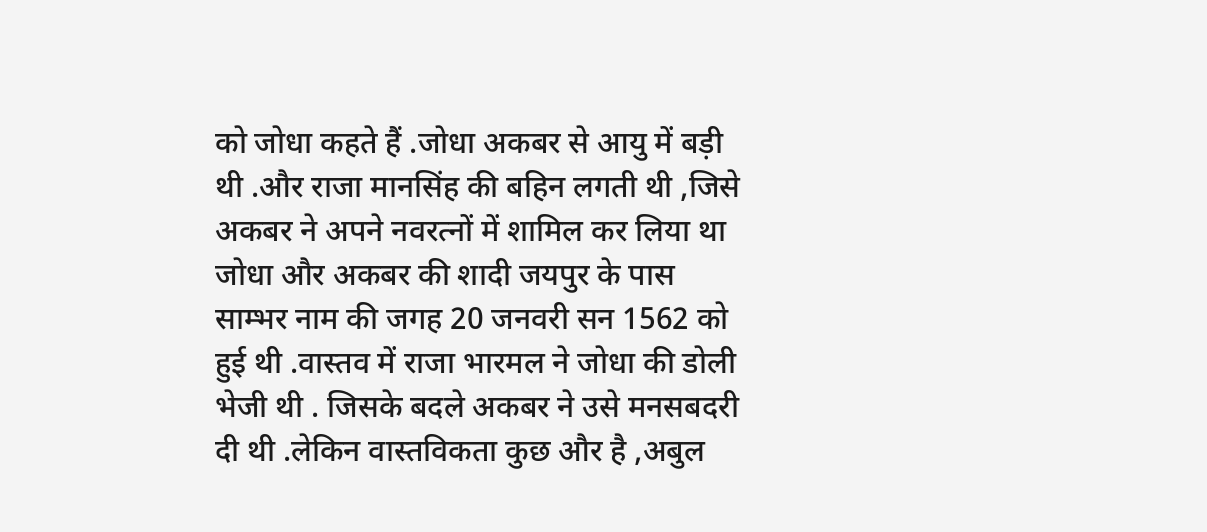को जोधा कहते हैं .जोधा अकबर से आयु में बड़ी थी .और राजा मानसिंह की बहिन लगती थी ,जिसे अकबर ने अपने नवरत्नों में शामिल कर लिया था जोधा और अकबर की शादी जयपुर के पास साम्भर नाम की जगह 20 जनवरी सन 1562 को हुई थी .वास्तव में राजा भारमल ने जोधा की डोली भेजी थी . जिसके बदले अकबर ने उसे मनसबदरी दी थी .लेकिन वास्तविकता कुछ और है ,अबुल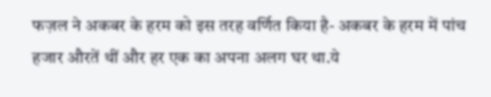फज़ल ने अकबर के हरम को इस तरह वर्णित किया है- अकबर के हरम में पांच हजार औरतें थीं और हर एक का अपना अलग घर था.ये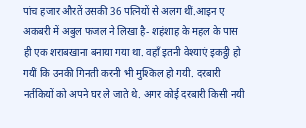पांच हजार औरतें उसकी 36 पत्नियों से अलग थीं.आइन ए अकबरी में अबुल फजल ने लिखा है- शहंशाह के महल के पास ही एक शराबखाना बनाया गया था. वहाँ इतनी वेश्याएं इकट्ठी हो गयीं कि उनकी गिनती करनी भी मुश्किल हो गयी. दरबारी नर्तकियों को अपने घर ले जाते थे. अगर कोई दरबारी किसी नयी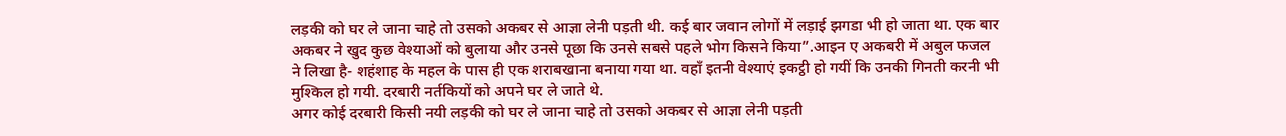लड़की को घर ले जाना चाहे तो उसको अकबर से आज्ञा लेनी पड़ती थी. कई बार जवान लोगों में लड़ाई झगडा भी हो जाता था. एक बार अकबर ने खुद कुछ वेश्याओं को बुलाया और उनसे पूछा कि उनसे सबसे पहले भोग किसने किया”.आइन ए अकबरी में अबुल फजल ने लिखा है- शहंशाह के महल के पास ही एक शराबखाना बनाया गया था. वहाँ इतनी वेश्याएं इकट्ठी हो गयीं कि उनकी गिनती करनी भी मुश्किल हो गयी. दरबारी नर्तकियों को अपने घर ले जाते थे.
अगर कोई दरबारी किसी नयी लड़की को घर ले जाना चाहे तो उसको अकबर से आज्ञा लेनी पड़ती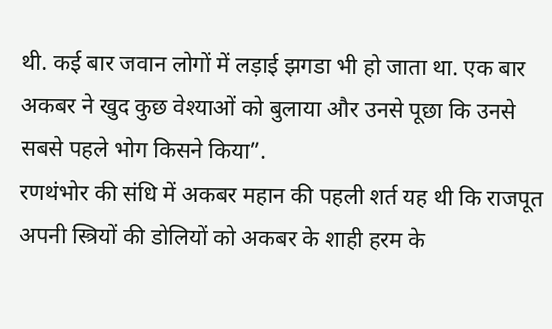थी. कई बार जवान लोगों में लड़ाई झगडा भी हो जाता था. एक बार अकबर ने खुद कुछ वेश्याओं को बुलाया और उनसे पूछा कि उनसे सबसे पहले भोग किसने किया”.
रणथंभोर की संधि में अकबर महान की पहली शर्त यह थी कि राजपूत अपनी स्त्रियों की डोलियों को अकबर के शाही हरम के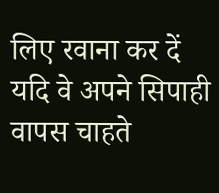लिए रवाना कर दें यदि वे अपने सिपाही वापस चाहते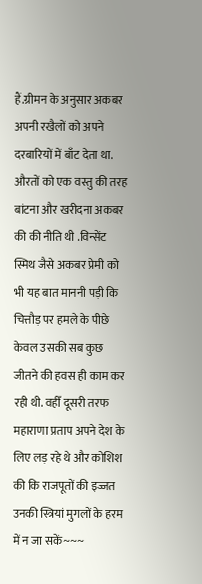हैं.ग्रीमन के अनुसार अकबर अपनी रखैलों को अपने दरबारियों में बाँट देता था. औरतों को एक वस्तु की तरह बांटना और खरीदना अकबर की की नीति थी .विन्सेंट स्मिथ जैसे अकबर प्रेमी को भी यह बात माननी पड़ी कि चित्तौड़ पर हमले के पीछे केवल उसकी सब कुछ जीतने की हवस ही काम कर रही थी. वहीँ दूसरी तरफ महाराणा प्रताप अपने देश के लिए लड़ रहे थे और कोशिश की कि राजपूतों की इज्जत उनकी स्त्रियां मुगलों के हरम में न जा सकें~~~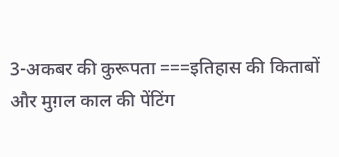3-अकबर की कुरूपता ===इतिहास की किताबों और मुग़ल काल की पेंटिंग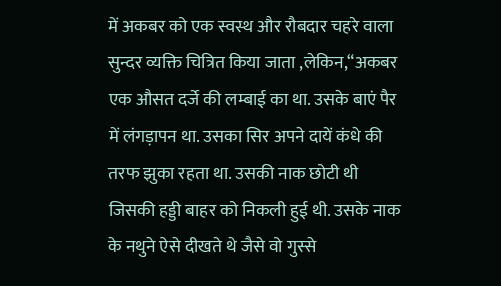में अकबर को एक स्वस्थ और रौबदार चहरे वाला सुन्दर व्यक्ति चित्रित किया जाता ,लेकिन,“अकबर एक औसत दर्जे की लम्बाई का था. उसके बाएं पैर में लंगड़ापन था. उसका सिर अपने दायें कंधे की तरफ झुका रहता था. उसकी नाक छोटी थी जिसकी हड्डी बाहर को निकली हुई थी. उसके नाक के नथुने ऐसे दीखते थे जैसे वो गुस्से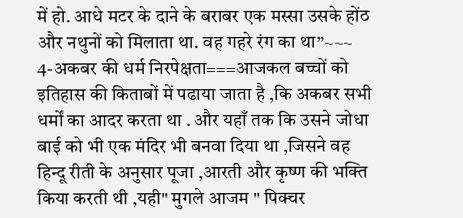में हो. आधे मटर के दाने के बराबर एक मस्सा उसके होंठ और नथुनों को मिलाता था. वह गहरे रंग का था”~~~
4-अकबर की धर्म निरपेक्षता===आजकल बच्चों को इतिहास की किताबों में पढाया जाता है ,कि अकबर सभी धर्मों का आदर करता था . और यहाँ तक कि उसने जोधा बाई को भी एक मंदिर भी बनवा दिया था ,जिसने वह हिन्दू रीती के अनुसार पूजा ,आरती और कृष्ण की भक्ति किया करती थी ,यही" मुगले आजम " पिक्चर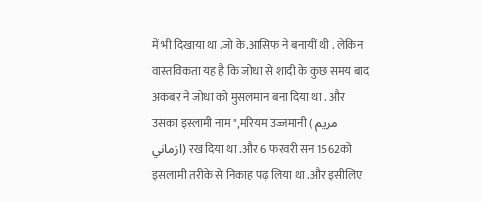में भी दिखाया था .जो के.आसिफ ने बनायीं थी . लेकिन वास्तविकता यह है कि जोधा से शादी के कुछ समय बाद अकबर ने जोधा को मुसलमान बना दिया था . और उसका इस्लामी नाम ",मरियम उज्जमानी ( مريم ازماني) रख दिया था .और 6 फरवरी सन 1562को इसलामी तरीके से निकाह पढ़ लिया था .और इसीलिए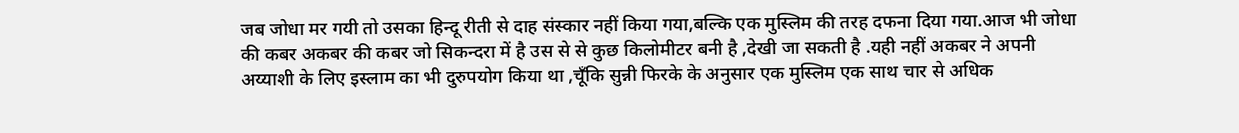जब जोधा मर गयी तो उसका हिन्दू रीती से दाह संस्कार नहीं किया गया,बल्कि एक मुस्लिम की तरह दफना दिया गया.आज भी जोधा की कबर अकबर की कबर जो सिकन्दरा में है उस से से कुछ किलोमीटर बनी है ,देखी जा सकती है .यही नहीं अकबर ने अपनी अय्याशी के लिए इस्लाम का भी दुरुपयोग किया था ,चूँकि सुन्नी फिरके के अनुसार एक मुस्लिम एक साथ चार से अधिक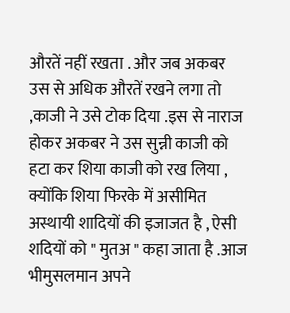औरतें नहीं रखता . और जब अकबर उस से अधिक औरतें रखने लगा तो ,काजी ने उसे टोक दिया .इस से नाराज होकर अकबर ने उस सुन्नी काजी को हटा कर शिया काजी को रख लिया , क्योंकि शिया फिरके में असीमित अस्थायी शादियों की इजाजत है , ऐसी शदियों को " मुतअ " कहा जाता है .आज भीमुसलमान अपने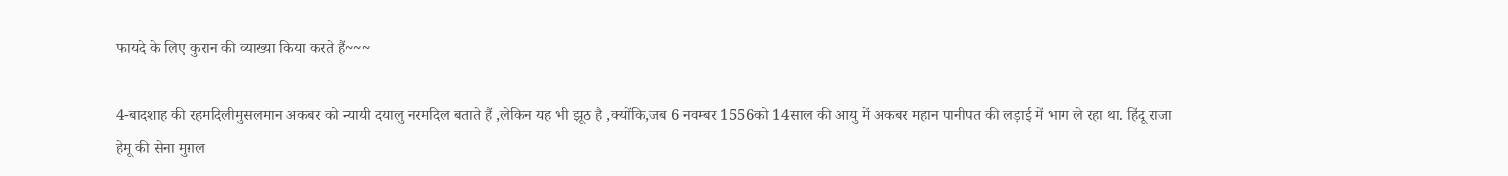फायदे के लिए कुरान की व्याख्या किया करते हैं~~~

4-बादशाह की रहमदिलीमुसलमान अकबर को न्यायी दयालु नरमदिल बताते हैं ,लेकिन यह भी झूठ है ,क्योंकि,जब 6 नवम्बर 1556को 14साल की आयु में अकबर महान पानीपत की लड़ाई में भाग ले रहा था. हिंदू राजा हेमू की सेना मुग़ल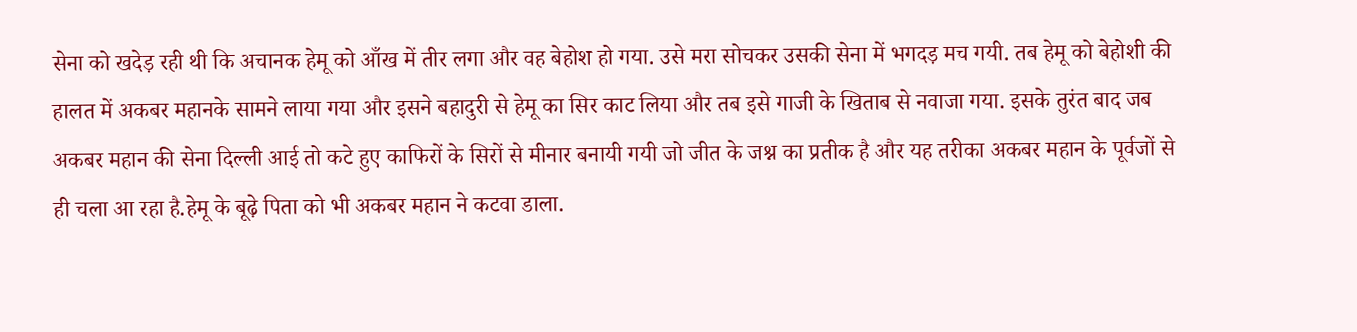सेना को खदेड़ रही थी कि अचानक हेमू को आँख में तीर लगा और वह बेहोश हो गया. उसे मरा सोचकर उसकी सेना में भगदड़ मच गयी. तब हेमू को बेहोशी की हालत में अकबर महानके सामने लाया गया और इसने बहादुरी से हेमू का सिर काट लिया और तब इसे गाजी के खिताब से नवाजा गया. इसके तुरंत बाद जब अकबर महान की सेना दिल्ली आई तो कटे हुए काफिरों के सिरों से मीनार बनायी गयी जो जीत के जश्न का प्रतीक है और यह तरीका अकबर महान के पूर्वजों से ही चला आ रहा है.हेमू के बूढ़े पिता को भी अकबर महान ने कटवा डाला.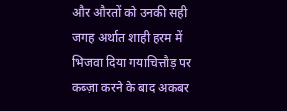और औरतों को उनकी सही जगह अर्थात शाही हरम में भिजवा दिया गयाचित्तौड़ पर कब्ज़ा करने के बाद अकबर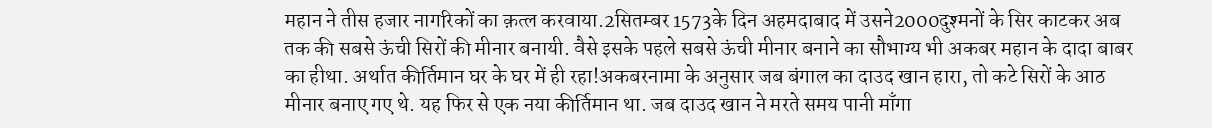महान ने तीस हजार नागरिकों का क़त्ल करवाया.2सितम्बर 1573के दिन अहमदाबाद में उसने2000दुश्मनों के सिर काटकर अब तक की सबसे ऊंची सिरों की मीनार बनायी. वैसे इसके पहले सबसे ऊंची मीनार बनाने का सौभाग्य भी अकबर महान के दादा बाबर का हीथा. अर्थात कीर्तिमान घर के घर में ही रहा!अकबरनामा के अनुसार जब बंगाल का दाउद खान हारा, तो कटे सिरों के आठ मीनार बनाए गए थे. यह फिर से एक नया कीर्तिमान था. जब दाउद खान ने मरते समय पानी माँगा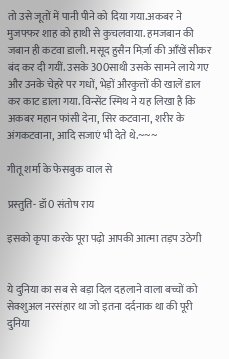तो उसे जूतों में पानी पीने को दिया गया.अकबर ने मुजफ्फर शाह को हाथी से कुचलवाया. हमजबान की जबान ही कटवा डाली. मसूद हुसैन मिर्ज़ा की आँखें सीकर बंद कर दी गयीं. उसके 300साथी उसके सामने लाये गए और उनके चेहरे पर गधों, भेड़ों औरकुत्तों की खालें डाल कर काट डाला गया. विन्सेंट स्मिथ ने यह लिखा है कि अकबर महान फांसी देना, सिर कटवाना, शरीर के अंगकटवाना, आदि सजाएं भी देते थे.~~~

गीतू शर्मा के फेसबुक वाल से

प्रस्‍तुति- डॉ0 संतोष राय

इसको कृपा करके पूरा पढ़ो आपकी आत्मा तड़प उठेगी


ये दुनिया का सब से बड़ा दिल दहलाने वाला बच्चों को सेक्शुअल नरसंहार था जो इतना दर्दनाक था की पूरी दुनिया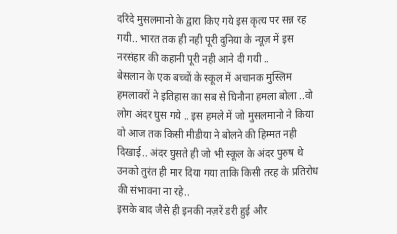दरिंदे मुसलमानो के द्वारा किए गये इस कृत्य पर सन्न रह गयी.. भारत तक ही नही पूरी दुनिया के न्यूज़ में इस नरसंहार की कहानी पूरी नही आने दी गयी ..
बेसलान के एक बच्चों के स्कूल में अचानक मुस्लिम हमलावरों ने इतिहास का सब से घिनौना हमला बोला ..वो लोग अंदर घुस गये .. इस हमले में जो मुसलमानो ने किया वो आज तक किसी मीडीया ने बोलने की हिम्मत नही दिखाई.. अंदर घुसते ही जो भी स्कूल के अंदर पुरुष थे उनको तुरंत ही मार दिया गया ताकि किसी तरह के प्रतिरोध की संभावना ना रहे..
इसके बाद जैसे ही इनकी नज़रें डरी हुई और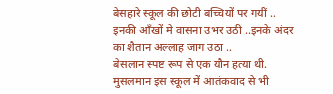बेसहारे स्कूल की छोटी बच्चियों पर गयीं .. इनकी आँखों मे वासना उभर उठी ..इनके अंदर का शैतान अल्लाह जाग उठा ..
बेसलान स्पष्ट रूप से एक यौन हत्या थी. मुसलमान इस स्कूल में आतंकवाद से भी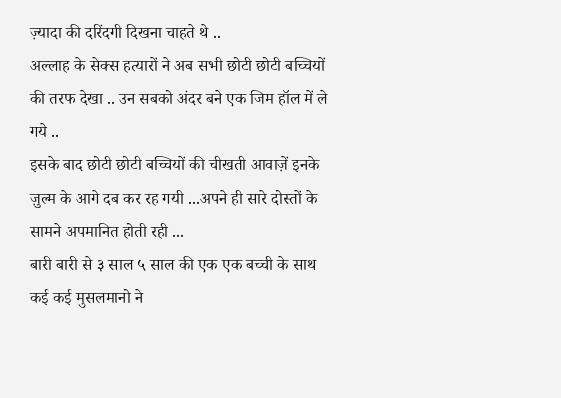ज़्यादा की दरिंदगी दिखना चाहते थे ..
अल्लाह के सेक्स हत्यारों ने अब सभी छोटी छोटी बच्चियों की तरफ देखा .. उन सबको अंदर बने एक जिम हॉल में ले गये ..
इसके बाद छोटी छोटी बच्चियों की चीखती आवाज़ें इनके ज़ुल्म के आगे दब कर रह गयी ...अपने ही सारे दोस्तों के सामने अपमानित होती रही ...
बारी बारी से ३ साल ५ साल की एक एक बच्ची के साथ कई कई मुसलमानो ने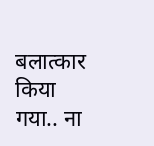बलात्कार किया गया.. ना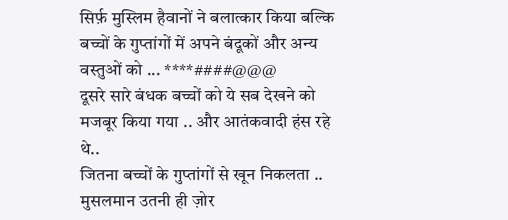सिर्फ़ मुस्लिम हैवानों ने बलात्कार किया बल्कि बच्चों के गुप्तांगों में अपने बंदूकों और अन्य वस्तुओं को ... ****####@@@
दूसरे सारे बंधक बच्चों को ये सब देखने को मजबूर किया गया .. और आतंकवादी हंस रहे थे..
जितना बच्चों के गुप्तांगों से खून निकलता .. मुसलमान उतनी ही ज़ोर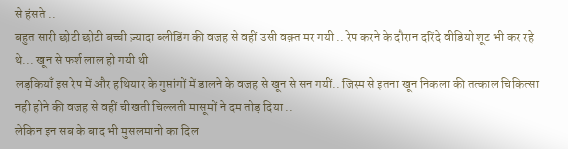से हंसते ..
बहुत सारी छोटी छोटी बच्ची ज़्यादा ब्लीडिंग की वजह से वहीं उसी वक़्त मर गयी .. रेप करने के दौरान दरिंदे वीडियो शूट भी कर रहे थे... खून से फर्श लाल हो गयी थी
लड़कियाँ इस रेप में और हथियार के गुप्तांगों में डालने के वजह से खून से सन गयीं.. जिस्म से इतना खून निकला की तत्काल चिकित्सा नही होने की वजह से वहीं चीखती चिल्लती मासूमों ने दम तोड़ दिया ..
लेकिन इन सब के बाद भी मुसलमानो का दिल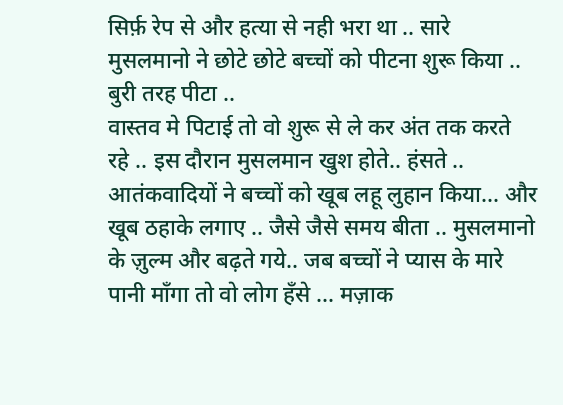सिर्फ़ रेप से और हत्या से नही भरा था .. सारे मुसलमानो ने छोटे छोटे बच्चों को पीटना शुरू किया .. बुरी तरह पीटा ..
वास्तव मे पिटाई तो वो शुरू से ले कर अंत तक करते रहे .. इस दौरान मुसलमान खुश होते.. हंसते ..
आतंकवादियों ने बच्चों को खूब लहू लुहान किया... और खूब ठहाके लगाए .. जैसे जैसे समय बीता .. मुसलमानो के ज़ुल्म और बढ़ते गये.. जब बच्चों ने प्यास के मारे पानी माँगा तो वो लोग हँसे ... मज़ाक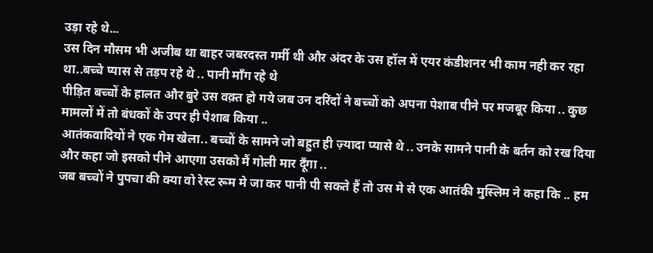उड़ा रहे थे...
उस दिन मौसम भी अजीब था बाहर जबरदस्त गर्मी थी और अंदर के उस हॉल में एयर कंडीशनर भी काम नही कर रहा था..बच्चे प्यास से तड़प रहे थे .. पानी माँग रहे थे
पीड़ित बच्चों के हालत और बुरे उस वक़्त हो गये जब उन दरिंदों ने बच्चों को अपना पेशाब पीने पर मजबूर किया .. कुछ मामलों में तो बंधकों के उपर ही पेशाब किया ..
आतंकवादियों ने एक गेम खेला.. बच्चों के सामने जो बहुत ही ज़्यादा प्यासे थे .. उनके सामने पानी के बर्तन को रख दिया और कहा जो इसको पीने आएगा उसको मैं गोली मार दूँगा ..
जब बच्चों ने पुपचा की क्या वो रेस्ट रूम मे जा कर पानी पी सकते हैं तो उस मे से एक आतंकी मुस्लिम ने कहा कि .. हम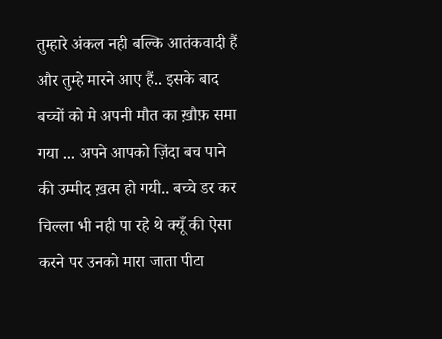तुम्हारे अंकल नही बल्कि आतंकवादी हैं और तुम्हे मारने आए हैं.. इसके बाद बच्चों को मे अपनी मौत का ख़ौफ़ समा गया ... अपने आपको ज़िंदा बच पाने की उम्मीद ख़त्म हो गयी.. बच्चे डर कर चिल्ला भी नही पा रहे थे क्यूँ की ऐसा करने पर उनको मारा जाता पीटा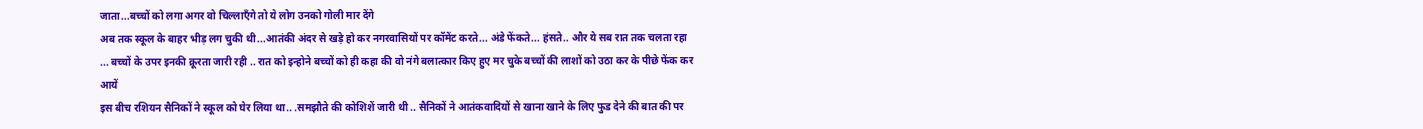जाता...बच्चों को लगा अगर वो चिल्लाएँगे तो ये लोग उनको गोली मार देंगे
अब तक स्कूल के बाहर भीड़ लग चुकी थी...आतंकी अंदर से खड़े हो कर नगरवासियों पर कॉमेंट करते... अंडे फेंकते... हंसते.. और ये सब रात तक चलता रहा ... बच्चों के उपर इनकी क्रूरता जारी रही .. रात को इन्होने बच्चों को ही कहा की वो नंगे बलात्कार किए हुए मर चुके बच्चों की लाशों को उठा कर के पीछे फेंक कर आयें
इस बीच रशियन सैनिकों ने स्कूल को घेर लिया था.. .समझौते की कोशिशें जारी थी .. सैनिकों ने आतंकवादियों से खाना खाने के लिए फुड देने की बात की पर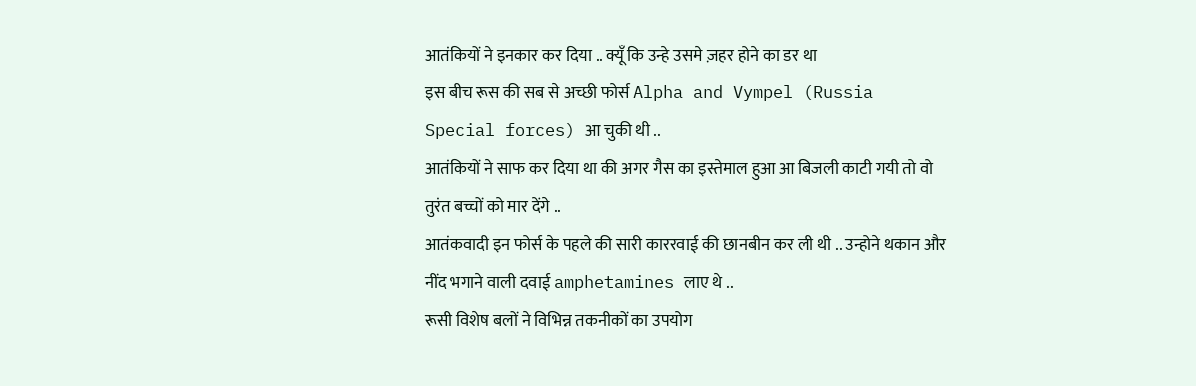आतंकियों ने इनकार कर दिया .. क्यूँ कि उन्हे उसमे ज़हर होने का डर था
इस बीच रूस की सब से अच्छी फोर्स Alpha and Vympel (Russia Special forces) आ चुकी थी ..
आतंकियों ने साफ कर दिया था की अगर गैस का इस्तेमाल हुआ आ बिजली काटी गयी तो वो तुरंत बच्चों को मार देंगे ..
आतंकवादी इन फोर्स के पहले की सारी काररवाई की छानबीन कर ली थी .. उन्होने थकान और नींद भगाने वाली दवाई amphetamines लाए थे ..
रूसी विशेष बलों ने विभिन्न तकनीकों का उपयोग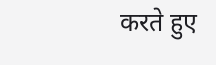करते हुए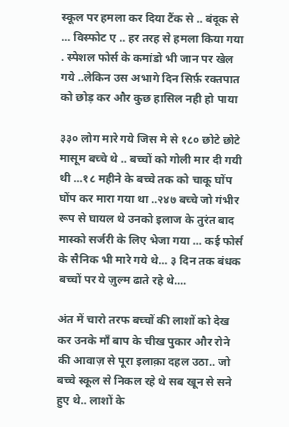स्कूल पर हमला कर दिया टैंक से .. बंदूक से ... विस्फोट ए .. हर तरह से हमला किया गया . स्पेशल फोर्स के कमांडो भी जान पर खेल गये ..लेकिन उस अभागे दिन सिर्फ़ रक्तपात को छोड़ कर और कुछ हासिल नही हो पाया

३३० लोग मारे गये जिस मे से १८० छोटे छोटे मासूम बच्चे थे .. बच्चों को गोली मार दी गयी थी ...१८ महीने के बच्चे तक को चाकू घोंप घोंप कर मारा गया था ..२४७ बच्चे जो गंभीर रूप से घायल थे उनको इलाज के तुरंत बाद मास्को सर्जरी के लिए भेजा गया ... कई फोर्स के सैनिक भी मारे गये थे... ३ दिन तक बंधक बच्चों पर ये ज़ुल्म ढाते रहे थे....

अंत में चारो तरफ बच्चों की लाशों को देख कर उनके माँ बाप के चीख पुकार और रोने की आवाज़ से पूरा इलाक़ा दहल उठा.. जो बच्चे स्कूल से निकल रहे थे सब खून से सने हुए थे.. लाशों के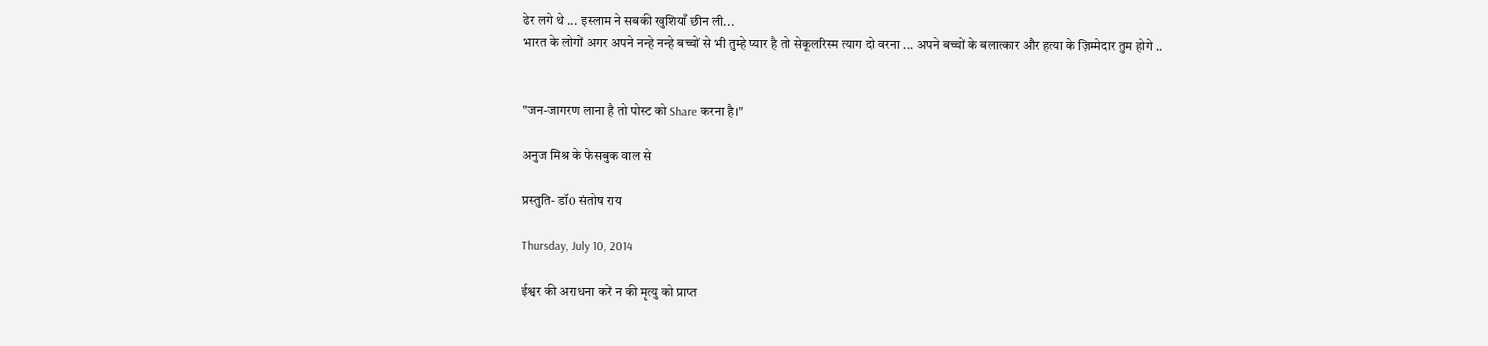ढेर लगे थे ... इस्लाम ने सबकी खुशियाँ छीन ली...
भारत के लोगों अगर अपने नन्हे नन्हे बच्चों से भी तुम्हे प्यार है तो सेकूलरिस्म त्याग दो वरना ... अपने बच्चों के बलात्कार और हत्या के ज़िम्मेदार तुम होगे ..


"जन-जागरण लाना है तो पोस्ट को Share करना है।"

अनुज मिश्र के फेसबुक वाल से

प्रस्‍तुति- डॉ0 संतोष राय

Thursday, July 10, 2014

ईश्वर की अराधना करें न की मृत्यु को प्राप्त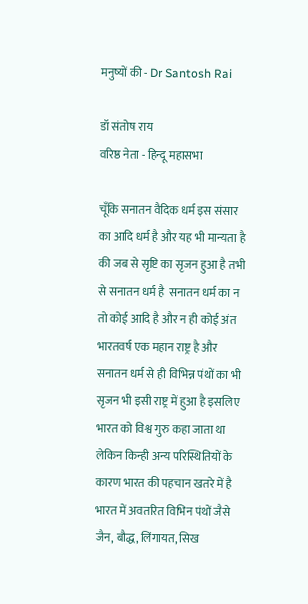मनुष्यों की - Dr Santosh Rai

डॉ संतोष राय
वरिष्ठ नेता - हिन्दू महासभा

चूँकि सनातन वैदिक धर्म इस संसार का आदि धर्म है और यह भी मान्यता है की जब से सृष्टि का सृजन हुआ है तभी से सनातन धर्म है  सनातन धर्म का न तो कोई आदि है और न ही कोई अंत  भारतवर्ष एक महान राष्ट्र है और सनातन धर्म से ही विभिन्न पंथों का भी सृजन भी इसी राष्ट्र में हुआ है इसलिए भारत को विश्व गुरु कहा जाता था लेकिन किन्ही अन्य परिस्थितियों के कारण भारत की पहचान खतरे में है  भारत में अवतरित विभिन पंथों जैसे जैन, बौद्ध, लिंगायत, सिख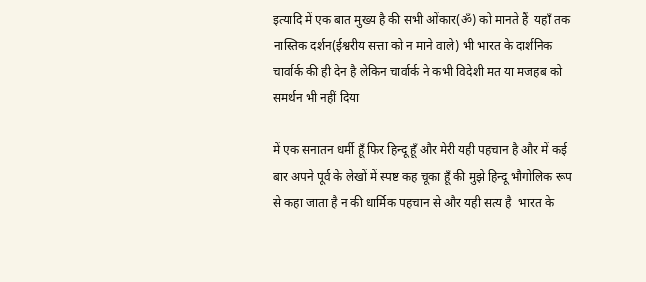इत्यादि में एक बात मुख्य है की सभी ओंकार(ॐ) को मानते हैं  यहाँ तक नास्तिक दर्शन(ईश्वरीय सत्ता को न माने वाले) भी भारत के दार्शनिक चार्वार्क की ही देन है लेकिन चार्वार्क ने कभी विदेशी मत या मजहब को समर्थन भी नहीं दिया

में एक सनातन धर्मी हूँ फिर हिन्दू हूँ और मेरी यही पहचान है और में कई बार अपने पूर्व के लेखों में स्पष्ट कह चूका हूँ की मुझे हिन्दू भौगोलिक रूप से कहा जाता है न की धार्मिक पहचान से और यही सत्य है  भारत के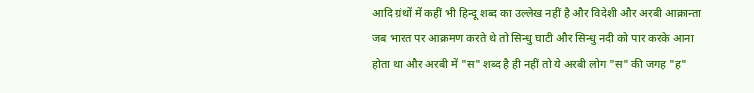आदि ग्रंथों में कहीं भी हिन्दू शब्द का उल्लेख नहीं है और विदेशी और अरबी आक्रान्ता जब भारत पर आक्रमण करते थे तो सिन्धु घाटी और सिन्धु नदी को पार करके आना होता था और अरबी में "स" शब्द है ही नहीं तो ये अरबी लोग "स" की जगह "ह"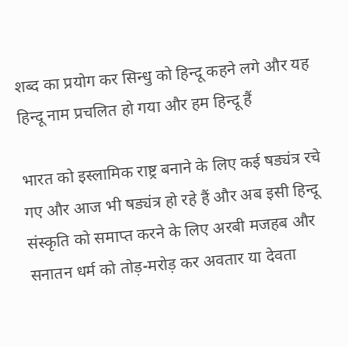शब्द का प्रयोग कर सिन्धु को हिन्दू कहने लगे और यह हिन्दू नाम प्रचलित हो गया और हम हिन्दू हैं

भारत को इस्लामिक राष्ट्र बनाने के लिए कई षड्यंत्र रचे गए और आज भी षड्यंत्र हो रहे हैं और अब इसी हिन्दू संस्कृति को समाप्त करने के लिए अरबी मजहब और सनातन धर्म को तोड़-मरोड़ कर अवतार या देवता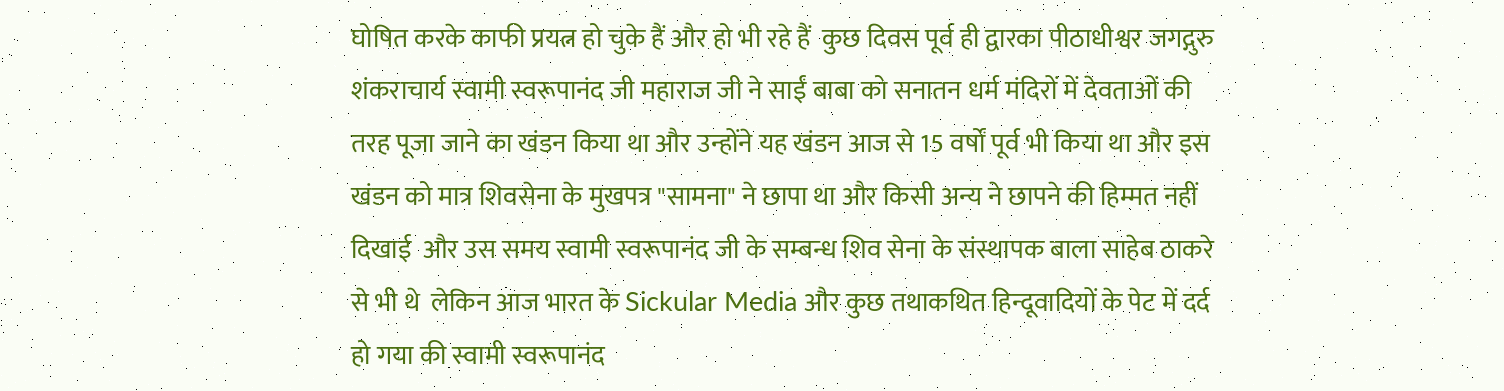घोषित करके काफी प्रयत्न हो चुके हैं और हो भी रहे हैं  कुछ दिवस पूर्व ही द्वारका पीठाधीश्वर जगद्गुरु शंकराचार्य स्वामी स्वरूपानंद जी महाराज जी ने साईं बाबा को सनातन धर्म मंदिरों में देवताओं की तरह पूजा जाने का खंडन किया था और उन्होंने यह खंडन आज से 15 वर्षों पूर्व भी किया था और इस खंडन को मात्र शिवसेना के मुखपत्र "सामना" ने छापा था और किसी अन्य ने छापने की हिम्मत नहीं दिखाई  और उस समय स्वामी स्वरूपानंद जी के सम्बन्ध शिव सेना के संस्थापक बाला साहेब ठाकरे से भी थे  लेकिन आज भारत के Sickular Media और कुछ तथाकथित हिन्दूवादियों के पेट में दर्द हो गया की स्वामी स्वरूपानंद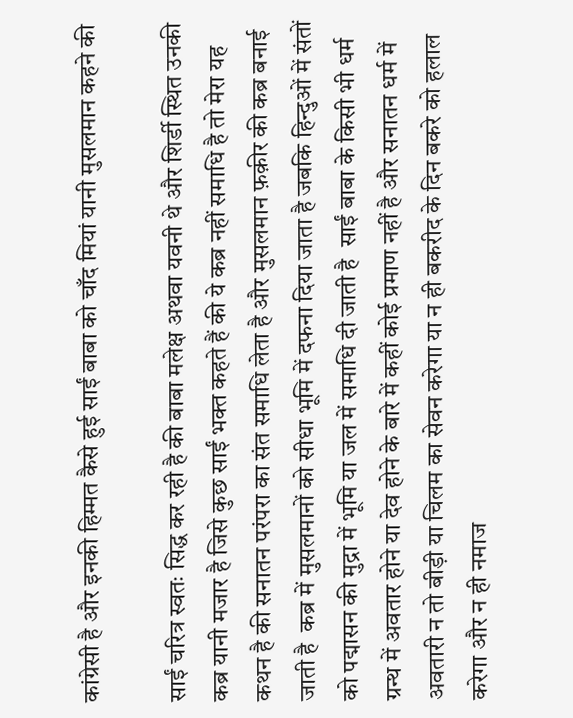कांग्रेसी है और इनकी हिम्मत कैसे हुई साईं बाबा को चाँद मियां यानी मुसलमान कहने की

साईं चरित्र स्वतः सिद्ध कर रही है की बाबा मलेक्ष अथवा यवनी थे और शिर्डी स्थित उनकी कब्र यानी मजार है जिसे कुछ साईं भक्त कहते हैं की ये कब्र नहीं समाधि है तो मेरा यह कथन है की सनातन परंपरा का संत समाधि लेता है और मुसलमान फ़क़ीर की कब्र बनाई जाती है  कब्र में मुसलमानों को सीधा भूमि में दफना दिया जाता है जबकि हिन्दुओं में संतों को पद्मासन की मुद्रा में भूमि या जल में समाधि दी जाती है  साईं बाबा के किसी भी धर्म ग्रन्थ में अवतार होने या देव होने के बारे में कहीं कोई प्रमाण नहीं है और सनातन धर्म में अवतारी न तो बीड़ी या चिलम का सेवन करेगा या न ही बकरीद के दिन बकरे को हलाल करेगा और न ही नमाज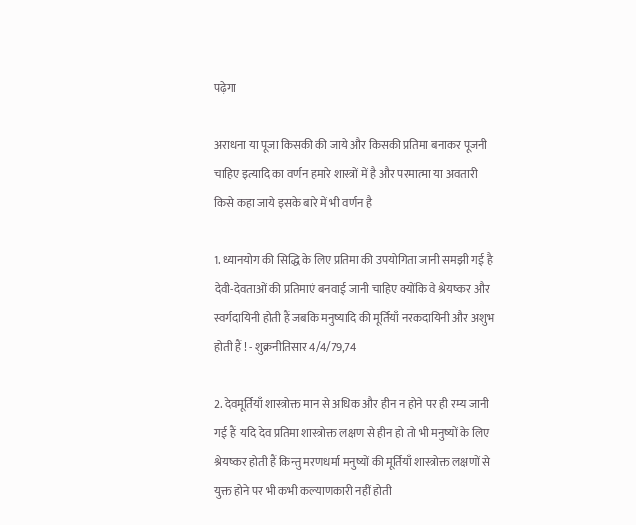पढ़ेगा

अराधना या पूजा किसकी की जाये और किसकी प्रतिमा बनाकर पूजनी चाहिए इत्यादि का वर्णन हमारे शास्त्रों में है और परमात्मा या अवतारी किसे कहा जाये इसके बारे में भी वर्णन है

1. ध्यानयोग की सिद्धि के लिए प्रतिमा की उपयोगिता जानी समझी गई है  देवी-देवताओं की प्रतिमाएं बनवाई जानी चाहिए क्योंकि वे श्रेयष्कर और स्वर्गदायिनी होती हैं जबकि मनुष्यादि की मूर्तियाँ नरकदायिनी और अशुभ होती हैं ! - शुक्रनीतिसार 4/4/79,74

2. देवमूर्तियाँ शास्त्रोक्त मान से अधिक और हीन न होने पर ही रम्य जानी गई हैं  यदि देव प्रतिमा शास्त्रोक्त लक्षण से हीन हो तो भी मनुष्यों के लिए श्रेयष्कर होती हैं किन्तु मरणधर्मा मनुष्यों की मूर्तियाँ शास्त्रोक्त लक्षणों से युक्त होने पर भी कभी कल्याणकारी नहीं होती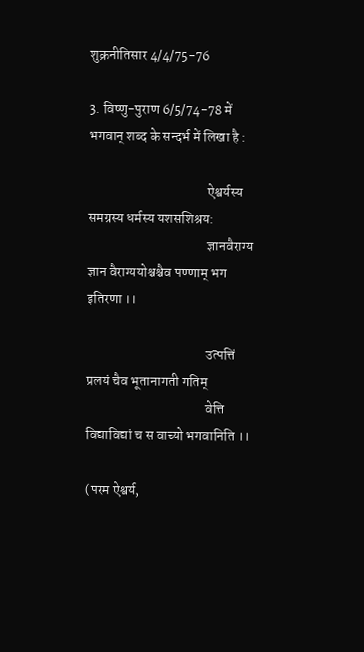शुक्रनीतिसार 4/4/75-76

3. विष्णु-पुराण 6/5/74-78 में भगवान् शब्द के सन्दर्भ में लिखा है :

                                           ऐश्वर्यस्य समग्रस्य धर्मस्य यशसशिश्रय:
                                           ज्ञानवैराग्य ज्ञान वैराग्ययोश्चश्चैव पण्णाम् भग इतिरणा ।।

                                           उत्पत्तिं प्रलयं चैव भूतानागती गतिम्
                                           वेत्ति विद्याविद्यां च स वाच्यो भगवानिति ।।

(परम ऐश्वर्य,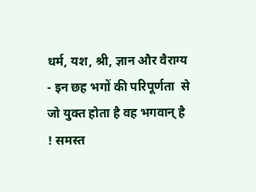धर्म, यश, श्री, ज्ञान और वैराग्य - इन छह भगों की परिपूर्णता  से जो युक्त होता है वह भगवान् है ! समस्त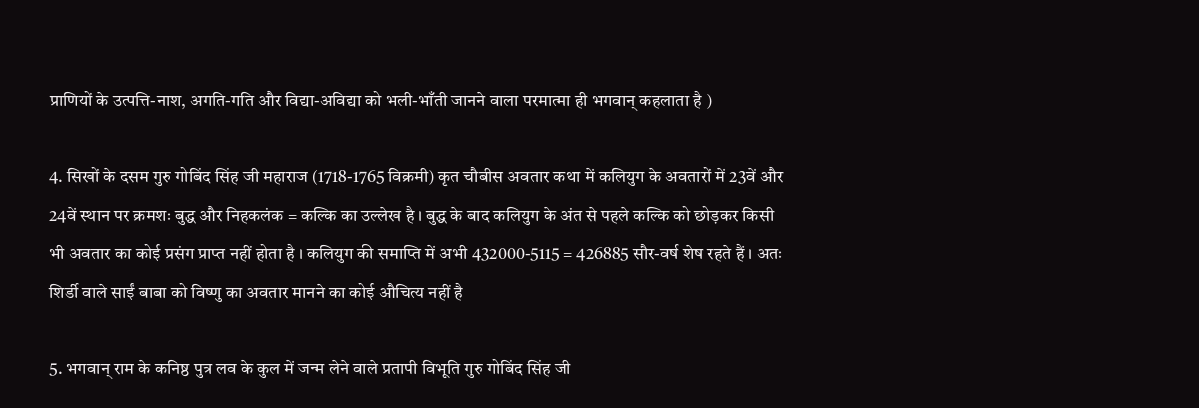प्राणियों के उत्पत्ति-नाश, अगति-गति और विद्या-अविद्या को भली-भाँती जानने वाला परमात्मा ही भगवान् कहलाता है )

4. सिखों के दसम गुरु गोबिंद सिंह जी महाराज (1718-1765 विक्रमी) कृत चौबीस अवतार कथा में कलियुग के अवतारों में 23वें और 24वें स्थान पर क्रमशः बुद्ध और निहकलंक = कल्कि का उल्लेख है । बुद्ध के बाद कलियुग के अंत से पहले कल्कि को छोड़कर किसी भी अवतार का कोई प्रसंग प्राप्त नहीं होता है । कलियुग की समाप्ति में अभी 432000-5115 = 426885 सौर-वर्ष शेष रहते हैं । अतः शिर्डी वाले साईं बाबा को विष्णु का अवतार मानने का कोई औचित्य नहीं है

5. भगवान् राम के कनिष्ठ पुत्र लव के कुल में जन्म लेने वाले प्रतापी विभूति गुरु गोबिंद सिंह जी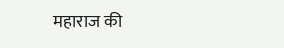महाराज की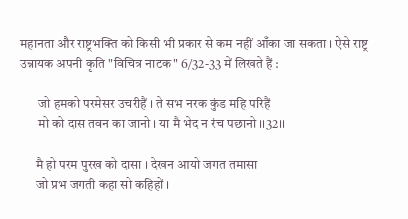महानता और राष्ट्रभक्ति को किसी भी प्रकार से कम नहीं आँका जा सकता । ऐसे राष्ट्र उन्नायक अपनी कृति "विचित्र नाटक" 6/32-33 में लिखते हैं :

       जो हमको परमेसर उचरीहैं । ते सभ नरक कुंड महि परिहैं
       मो को दास तवन का जानो । या मै भेद न रंच पछानो ।।32।।

      मै हो परम पुरख को दासा । देखन आयो जगत तमासा
      जो प्रभ जगती कहा सो कहिहों ।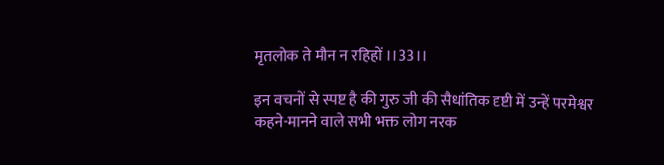मृतलोक ते मौन न रहिहों ।।33।।

इन वचनों से स्पष्ट है की गुरु जी की सैधांतिक दृष्टी में उन्हें परमेश्वर कहने-मानने वाले सभी भक्त लोग नरक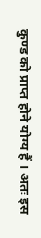कुण्ड को प्राप्त होने योग्य हैं । अतः इस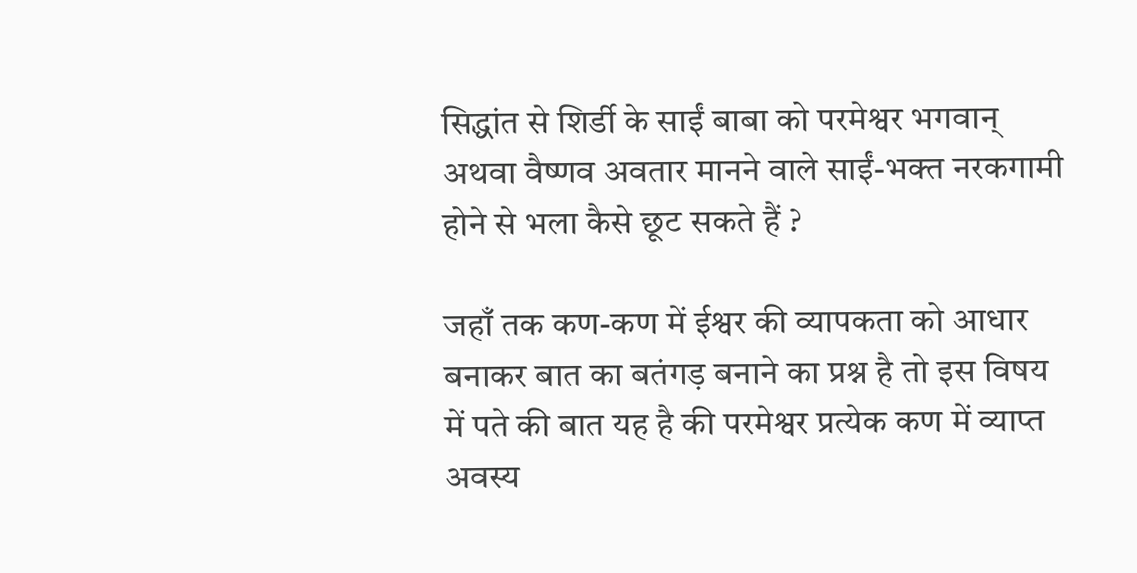सिद्धांत से शिर्डी के साईं बाबा को परमेश्वर भगवान् अथवा वैष्णव अवतार मानने वाले साईं-भक्त नरकगामी होने से भला कैसे छूट सकते हैं ?

जहाँ तक कण-कण में ईश्वर की व्यापकता को आधार बनाकर बात का बतंगड़ बनाने का प्रश्न है तो इस विषय में पते की बात यह है की परमेश्वर प्रत्येक कण में व्याप्त अवस्य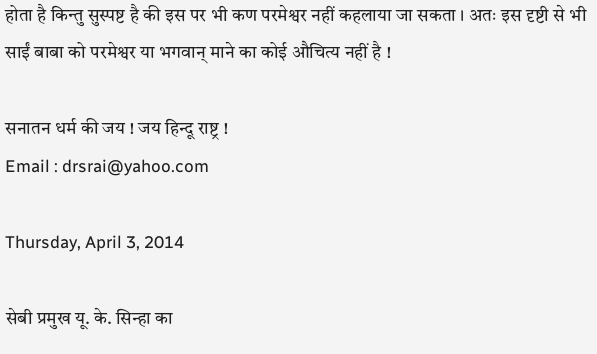होता है किन्तु सुस्पष्ट है की इस पर भी कण परमेश्वर नहीं कहलाया जा सकता । अतः इस दृष्टी से भी साईं बाबा को परमेश्वर या भगवान् माने का कोई औचित्य नहीं है !

सनातन धर्म की जय ! जय हिन्दू राष्ट्र !
Email : drsrai@yahoo.com

Thursday, April 3, 2014

सेबी प्रमुख यू. के. सिन्हा का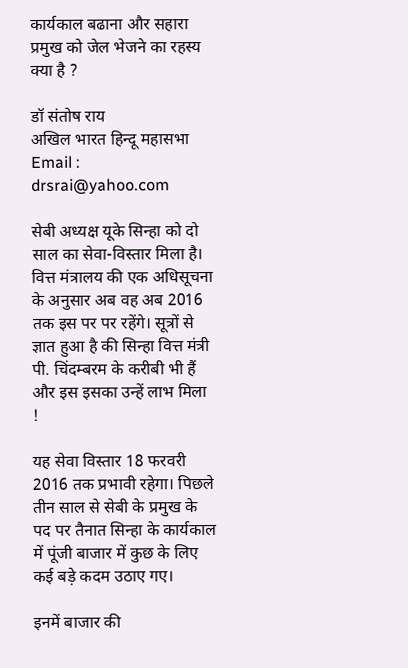कार्यकाल बढाना और सहारा प्रमुख को जेल भेजने का रहस्य क्या है ?

डॉ संतोष राय
अखिल भारत हिन्दू महासभा
Email : drsrai@yahoo.com

सेबी अध्यक्ष यूके सिन्हा को दो साल का सेवा-विस्तार मिला है। वित्त मंत्रालय की एक अधिसूचना के अनुसार अब वह अब 2016 तक इस पर पर रहेंगे। सूत्रों से ज्ञात हुआ है की सिन्हा वित्त मंत्री पी. चिंदम्बरम के करीबी भी हैं और इस इसका उन्हें लाभ मिला !

यह सेवा विस्तार 18 फरवरी 2016 तक प्रभावी रहेगा। पिछले तीन साल से सेबी के प्रमुख के पद पर तैनात सिन्हा के कार्यकाल में पूंजी बाजार में कुछ के लिए कई बड़े कदम उठाए गए।

इनमें बाजार की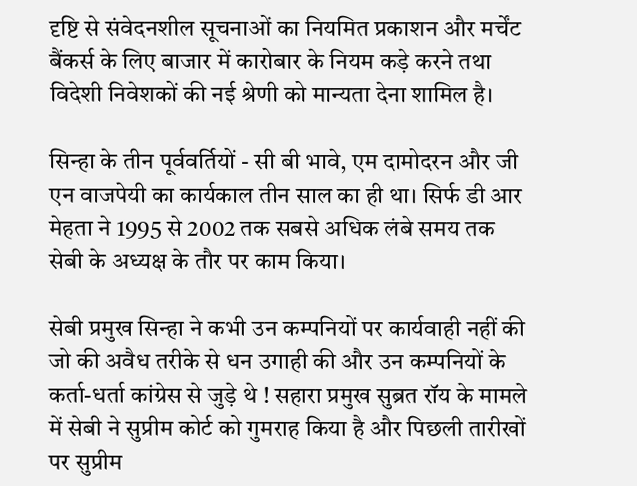दृष्टि से संवेदनशील सूचनाओं का नियमित प्रकाशन और मर्चेंट बैंकर्स के लिए बाजार में कारोबार के नियम कड़े करने तथा विदेशी निवेशकों की नई श्रेणी को मान्यता देना शामिल है।

सिन्हा के तीन पूर्ववर्तियों - सी बी भावे, एम दामोदरन और जी एन वाजपेयी का कार्यकाल तीन साल का ही था। सिर्फ डी आर मेहता ने 1995 से 2002 तक सबसे अधिक लंबे समय तक सेबी के अध्यक्ष के तौर पर काम किया।

सेबी प्रमुख सिन्हा ने कभी उन कम्पनियों पर कार्यवाही नहीं की जो की अवैध तरीके से धन उगाही की और उन कम्पनियों के कर्ता-धर्ता कांग्रेस से जुड़े थे ! सहारा प्रमुख सुब्रत रॉय के मामले में सेबी ने सुप्रीम कोर्ट को गुमराह किया है और पिछली तारीखों पर सुप्रीम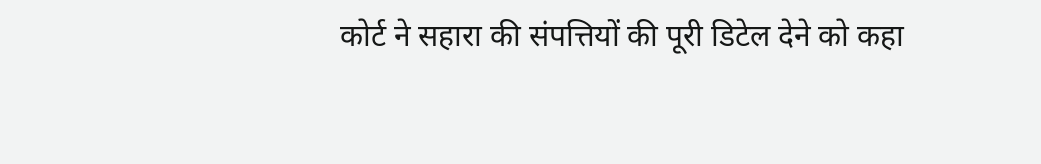कोर्ट ने सहारा की संपत्तियों की पूरी डिटेल देने को कहा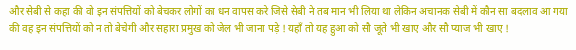और सेबी से कहा की वो इन संपत्तियों को बेचकर लोगों का धन वापस करे जिसे सेबी ने तब मान भी लिया था लेकिन अचानक सेबी में कौन सा बदलाव आ गया की वह इन संपत्तियों को न तो बेचेगी और सहारा प्रमुख को जेल भी जाना पड़े ! यहाँ तो यह हुआ को सौ जूते भी खाए और सौ प्याज भी खाए !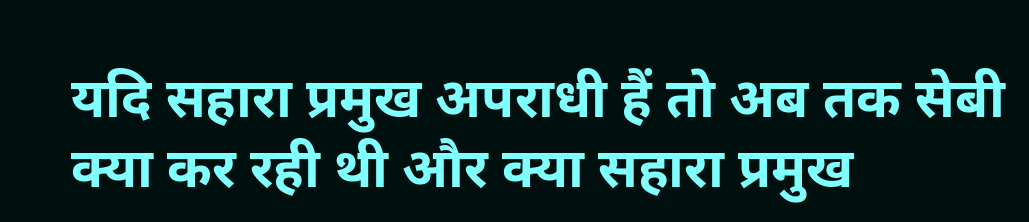यदि सहारा प्रमुख अपराधी हैं तो अब तक सेबी क्या कर रही थी और क्या सहारा प्रमुख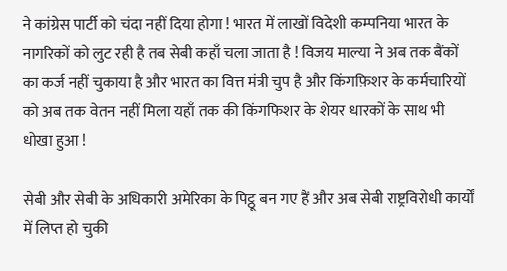ने कांग्रेस पार्टी को चंदा नहीं दिया होगा ! भारत में लाखों विदेशी कम्पनिया भारत के नागरिकों को लुट रही है तब सेबी कहाँ चला जाता है ! विजय माल्या ने अब तक बैंकों का कर्ज नहीं चुकाया है और भारत का वित्त मंत्री चुप है और किंगफ़िशर के कर्मचारियों को अब तक वेतन नहीं मिला यहाँ तक की किंगफिशर के शेयर धारकों के साथ भी धोखा हुआ !

सेबी और सेबी के अधिकारी अमेरिका के पिट्ठू बन गए हैं और अब सेबी राष्ट्रविरोधी कार्यों में लिप्त हो चुकी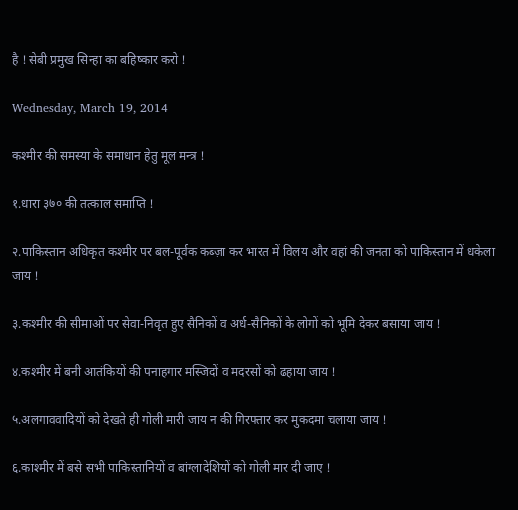है ! सेबी प्रमुख सिन्हा का बहिष्कार करो !

Wednesday, March 19, 2014

कश्मीर की समस्या के समाधान हेतु मूल मन्त्र !

१.धारा ३७० की तत्काल समाप्ति !

२.पाकिस्तान अधिकृत कश्मीर पर बल-पूर्वक कब्ज़ा कर भारत में विलय और वहां की जनता को पाकिस्तान में धकेला जाय !

३.कश्मीर की सीमाओं पर सेवा-निवृत हुए सैनिकों व अर्ध-सैनिकों के लोगों को भूमि देकर बसाया जाय !

४.कश्मीर में बनी आतंकियों की पनाहगार मस्जिदों व मदरसों को ढहाया जाय !

५.अलगाववादियों को देखते ही गोली मारी जाय न की गिरफ्तार कर मुकदमा चलाया जाय !

६.काश्मीर में बसे सभी पाकिस्तानियों व बांग्लादेशियों को गोली मार दी जाए !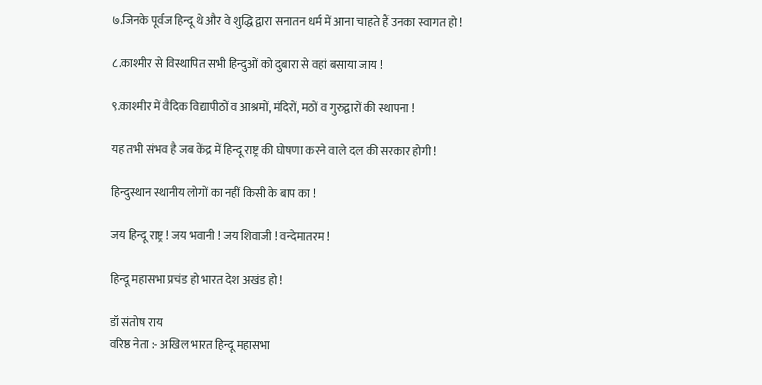७.जिनके पूर्वज हिन्दू थे और वे शुद्धि द्वारा सनातन धर्म में आना चाहते हैं उनका स्वागत हो !

८.काश्मीर से विस्थापित सभी हिन्दुओं को दुबारा से वहां बसाया जाय !

९.काश्मीर में वैदिक विद्यापीठों व आश्रमों, मंदिरों, मठों व गुरुद्वारों की स्थापना !

यह तभी संभव है जब केंद्र में हिन्दू राष्ट्र की घोषणा करने वाले दल की सरकार होगी !

हिन्दुस्थान स्थानीय लोगों का नहीं किसी के बाप का !

जय हिन्दू राष्ट्र ! जय भवानी ! जय शिवाजी ! वन्देमातरम !

हिन्दू महासभा प्रचंड हो भारत देश अखंड हो !

डॉ संतोष राय
वरिष्ठ नेता :- अखिल भारत हिन्दू महासभा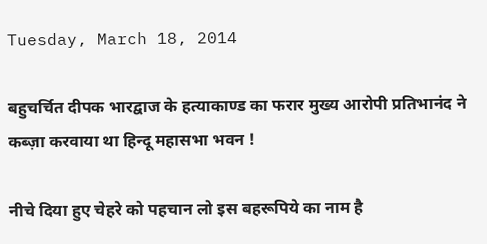Tuesday, March 18, 2014

बहुचर्चित दीपक भारद्वाज के हत्याकाण्ड का फरार मुख्य आरोपी प्रतिभानंद ने कब्ज़ा करवाया था हिन्दू महासभा भवन !

नीचे दिया हुए चेहरे को पहचान लो इस बहरूपिये का नाम है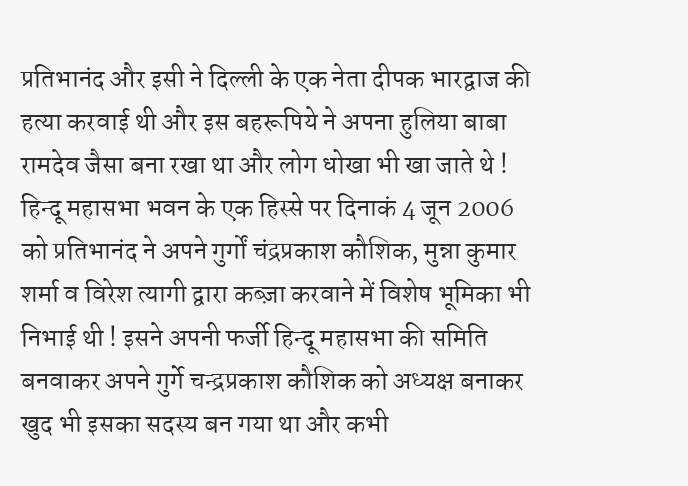प्रतिभानंद और इसी ने दिल्ली के एक नेता दीपक भारद्वाज की हत्या करवाई थी और इस बहरूपिये ने अपना हुलिया बाबा रामदेव जैसा बना रखा था और लोग धोखा भी खा जाते थे ! हिन्दू महासभा भवन के एक हिस्से पर दिनाकं 4 जून 2006 को प्रतिभानंद ने अपने गुर्गों चंद्रप्रकाश कौशिक, मुन्ना कुमार शर्मा व विरेश त्यागी द्वारा कब्ज़ा करवाने में विशेष भूमिका भी निभाई थी ! इसने अपनी फर्जी हिन्दू महासभा की समिति बनवाकर अपने गुर्गे चन्द्रप्रकाश कौशिक को अध्यक्ष बनाकर खुद भी इसका सदस्य बन गया था और कभी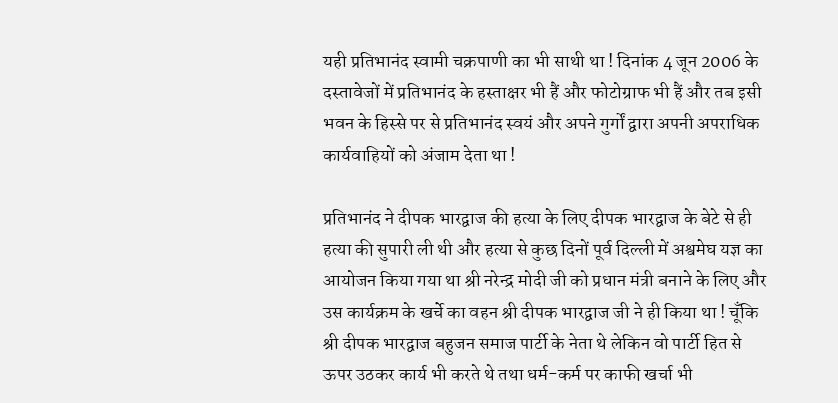यही प्रतिभानंद स्वामी चक्रपाणी का भी साथी था ! दिनांक 4 जून 2006 के दस्तावेजों में प्रतिभानंद के हस्ताक्षर भी हैं और फोटोग्राफ भी हैं और तब इसी भवन के हिस्से पर से प्रतिभानंद स्वयं और अपने गुर्गों द्वारा अपनी अपराधिक कार्यवाहियों को अंजाम देता था !

प्रतिभानंद ने दीपक भारद्वाज की हत्या के लिए दीपक भारद्वाज के बेटे से ही हत्या की सुपारी ली थी और हत्या से कुछ दिनों पूर्व दिल्ली में अश्वमेघ यज्ञ का आयोजन किया गया था श्री नरेन्द्र मोदी जी को प्रधान मंत्री बनाने के लिए और उस कार्यक्रम के खर्चे का वहन श्री दीपक भारद्वाज जी ने ही किया था ! चूँकि श्री दीपक भारद्वाज बहुजन समाज पार्टी के नेता थे लेकिन वो पार्टी हित से ऊपर उठकर कार्य भी करते थे तथा धर्म-कर्म पर काफी खर्चा भी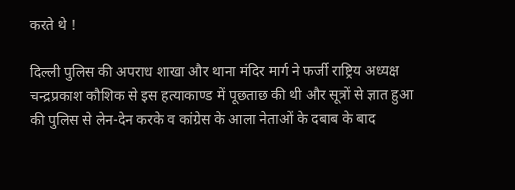करते थे !

दिल्ली पुलिस की अपराध शाखा और थाना मंदिर मार्ग ने फर्जी राष्ट्रिय अध्यक्ष चन्द्रप्रकाश कौशिक से इस हत्याकाण्ड में पूछताछ की थी और सूत्रों से ज्ञात हुआ की पुलिस से लेन-देन करके व कांग्रेस के आला नेताओं के दबाब के बाद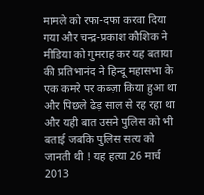मामले को रफा-दफा करवा दिया गया और चन्द्र-प्रकाश कौशिक ने मीडिया को गुमराह कर यह बताया की प्रतिभानंद ने हिन्दू महासभा के एक कमरे पर कब्ज़ा किया हुआ था और पिछले ढेड़ साल से रह रहा था और यही बात उसने पुलिस को भी बताई जबकि पुलिस सत्य को जानती थी ! यह हत्या 26 मार्च 2013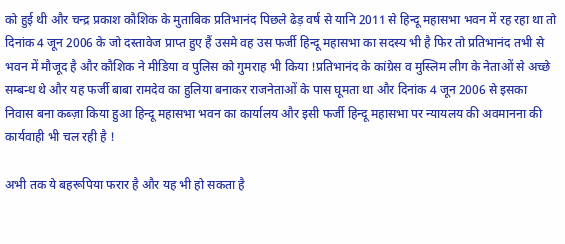को हुई थी और चन्द्र प्रकाश कौशिक के मुताबिक प्रतिभानंद पिछले ढेड़ वर्ष से यानि 2011 से हिन्दू महासभा भवन में रह रहा था तो दिनांक 4 जून 2006 के जो दस्तावेज प्राप्त हुए हैं उसमे वह उस फर्जी हिन्दू महासभा का सदस्य भी है फिर तो प्रतिभानंद तभी से भवन में मौजूद है और कौशिक ने मीडिया व पुलिस को गुमराह भी किया !प्रतिभानंद के कांग्रेस व मुस्लिम लीग के नेताओं से अच्छे सम्बन्ध थे और यह फर्जी बाबा रामदेव का हुलिया बनाकर राजनेताओं के पास घूमता था और दिनांक 4 जून 2006 से इसका निवास बना कब्ज़ा किया हुआ हिन्दू महासभा भवन का कार्यालय और इसी फर्जी हिन्दू महासभा पर न्यायलय की अवमानना की कार्यवाही भी चल रही है !

अभी तक ये बहरूपिया फरार है और यह भी हो सकता है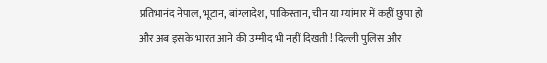प्रतिभानंद नेपाल, भूटान, बांग्लादेश, पाकिस्तान, चीन या म्यांमार में कहीं छुपा हो और अब इसके भारत आने की उम्मीद भी नहीं दिखती ! दिल्ली पुलिस और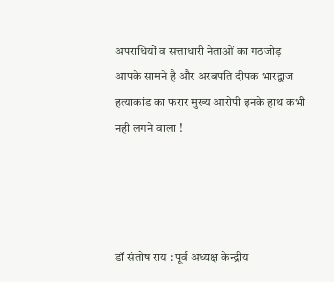अपराधियों व सत्ताधारी नेताओं का गठजोड़ आपके सामने है और अरबपति दीपक भारद्वाज हत्याकांड का फरार मुख्य आरोपी इनके हाथ कभी नही लगने वाला !




डॉ संतोष राय : पूर्व अध्यक्ष केन्द्रीय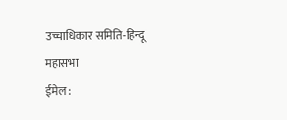उच्चाधिकार समिति-हिन्दू महासभा
ईमेल :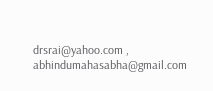drsrai@yahoo.com , abhindumahasabha@gmail.com